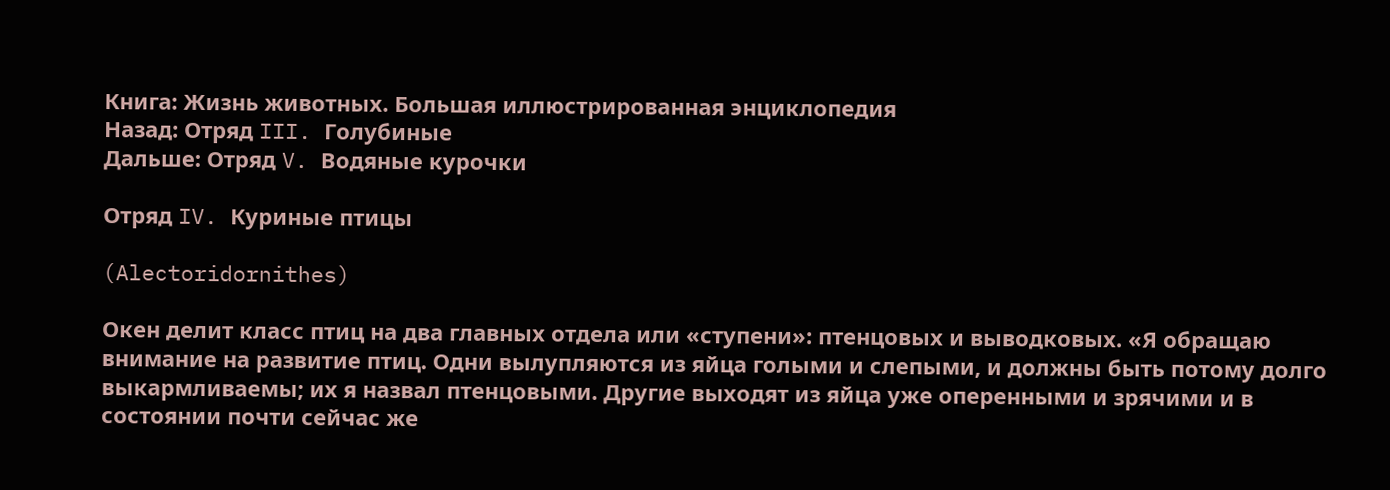Книга: Жизнь животных. Большая иллюстрированная энциклопедия
Назад: Отряд III. Голубиные
Дальше: Отряд V. Водяные курочки

Отряд IV. Куриные птицы

(Alectoridornithes)

Окен делит класс птиц на два главных отдела или «ступени»: птенцовых и выводковых. «Я обращаю внимание на развитие птиц. Одни вылупляются из яйца голыми и слепыми, и должны быть потому долго выкармливаемы; их я назвал птенцовыми. Другие выходят из яйца уже оперенными и зрячими и в состоянии почти сейчас же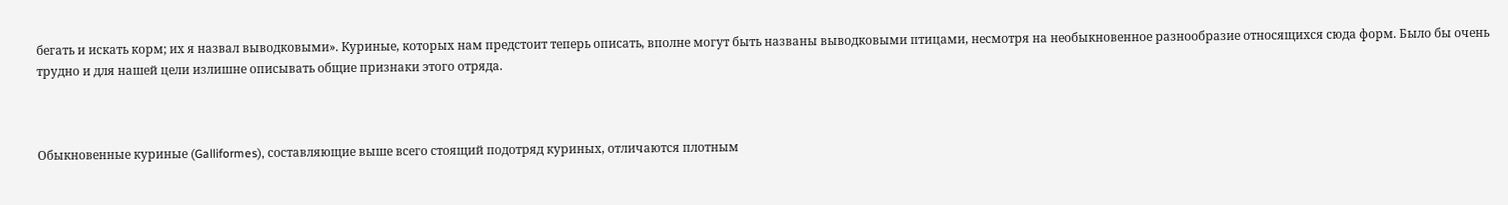бегать и искать корм; их я назвал выводковыми». Куриные, которых нам предстоит теперь описать, вполне могут быть названы выводковыми птицами, несмотря на необыкновенное разнообразие относящихся сюда форм. Было бы очень трудно и для нашей цели излишне описывать общие признаки этого отряда.



Обыкновенные куриные (Galliformes), составляющие выше всего стоящий подотряд куриных, отличаются плотным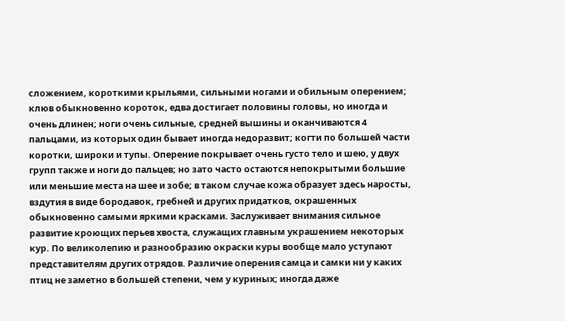сложением, короткими крыльями, сильными ногами и обильным оперением; клюв обыкновенно короток, едва достигает половины головы, но иногда и очень длинен; ноги очень сильные, средней вышины и оканчиваются 4 пальцами, из которых один бывает иногда недоразвит; когти по большей части коротки, широки и тупы. Оперение покрывает очень густо тело и шею, у двух групп также и ноги до пальцев; но зато часто остаются непокрытыми большие или меньшие места на шее и зобе; в таком случае кожа образует здесь наросты, вздутия в виде бородавок, гребней и других придатков, окрашенных обыкновенно самыми яркими красками. Заслуживает внимания сильное развитие кроющих перьев хвоста, служащих главным украшением некоторых кур. По великолепию и разнообразию окраски куры вообще мало уступают представителям других отрядов. Различие оперения самца и самки ни у каких птиц не заметно в большей степени, чем у куриных; иногда даже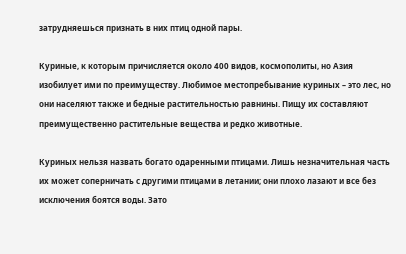затрудняешься признать в них птиц одной пары.

Куриные, к которым причисляется около 400 видов, космополиты, но Азия изобилует ими по преимуществу. Любимое местопребывание куриных – это лес, но они населяют также и бедные растительностью равнины. Пищу их составляют преимущественно растительные вещества и редко животные.

Куриных нельзя назвать богато одаренными птицами. Лишь незначительная часть их может соперничать с другими птицами в летании; они плохо лазают и все без исключения боятся воды. Зато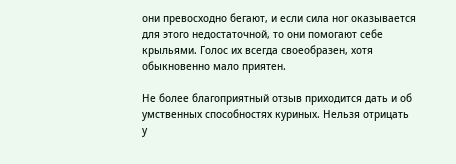они превосходно бегают, и если сила ног оказывается для этого недостаточной, то они помогают себе крыльями. Голос их всегда своеобразен, хотя обыкновенно мало приятен.

Не более благоприятный отзыв приходится дать и об умственных способностях куриных. Нельзя отрицать у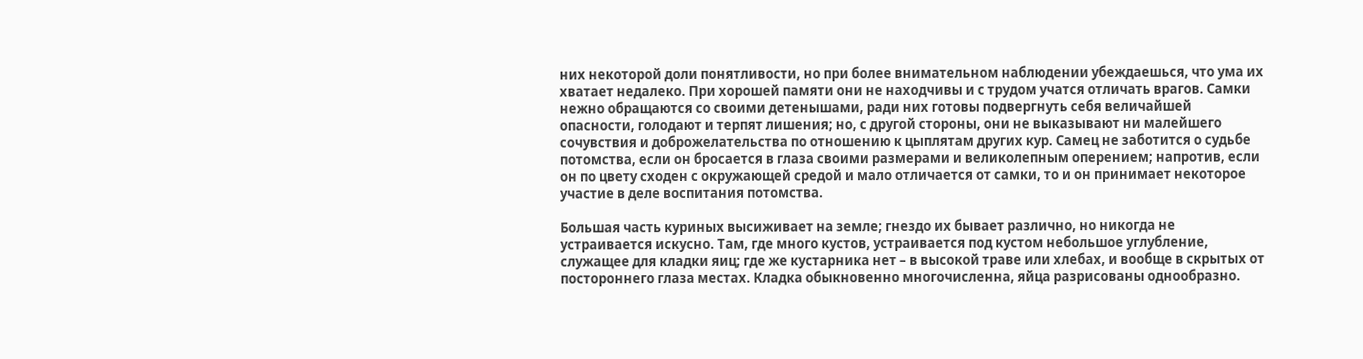них некоторой доли понятливости, но при более внимательном наблюдении убеждаешься, что ума их хватает недалеко. При хорошей памяти они не находчивы и с трудом учатся отличать врагов. Самки нежно обращаются со своими детенышами, ради них готовы подвергнуть себя величайшей опасности, голодают и терпят лишения; но, с другой стороны, они не выказывают ни малейшего сочувствия и доброжелательства по отношению к цыплятам других кур. Самец не заботится о судьбе потомства, если он бросается в глаза своими размерами и великолепным оперением; напротив, если он по цвету сходен с окружающей средой и мало отличается от самки, то и он принимает некоторое участие в деле воспитания потомства.

Большая часть куриных высиживает на земле; гнездо их бывает различно, но никогда не устраивается искусно. Там, где много кустов, устраивается под кустом небольшое углубление, служащее для кладки яиц; где же кустарника нет – в высокой траве или хлебах, и вообще в скрытых от постороннего глаза местах. Кладка обыкновенно многочисленна, яйца разрисованы однообразно.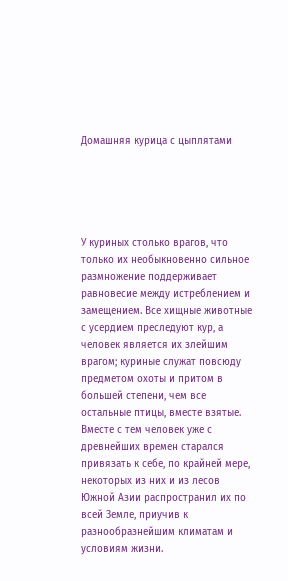Домашняя курица с цыплятами





У куриных столько врагов, что только их необыкновенно сильное размножение поддерживает равновесие между истреблением и замещением. Все хищные животные с усердием преследуют кур, а человек является их злейшим врагом; куриные служат повсюду предметом охоты и притом в большей степени, чем все остальные птицы, вместе взятые. Вместе с тем человек уже с древнейших времен старался привязать к себе, по крайней мере, некоторых из них и из лесов Южной Азии распространил их по всей Земле, приучив к разнообразнейшим климатам и условиям жизни.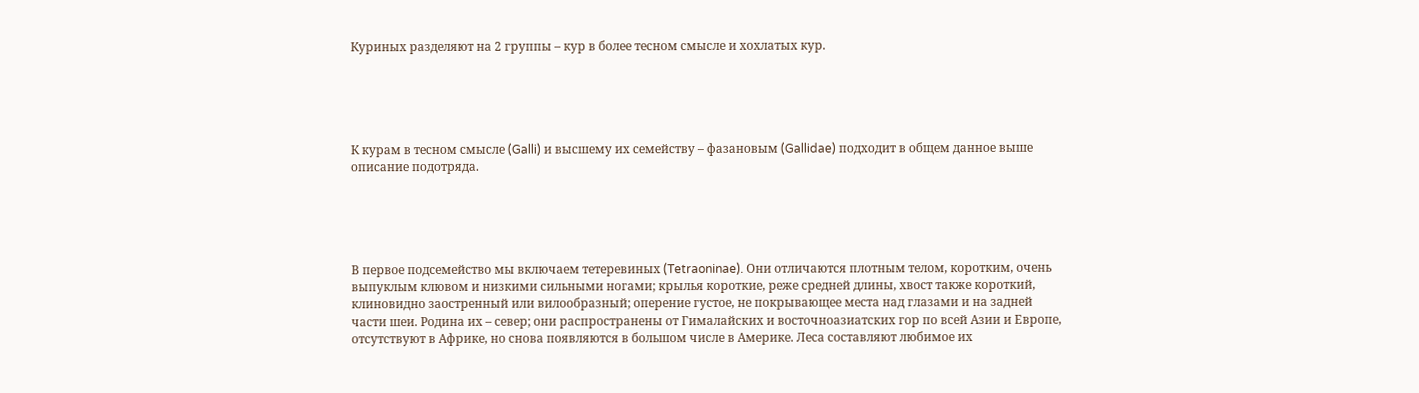Куриных разделяют на 2 группы – кур в более тесном смысле и хохлатых кур.





К курам в тесном смысле (Galli) и высшему их семейству – фазановым (Gallidae) подходит в общем данное выше описание подотряда.





В первое подсемейство мы включаем тетеревиных (Tetraoninae). Они отличаются плотным телом, коротким, очень выпуклым клювом и низкими сильными ногами; крылья короткие, реже средней длины, хвост также короткий, клиновидно заостренный или вилообразный; оперение густое, не покрывающее места над глазами и на задней части шеи. Родина их – север; они распространены от Гималайских и восточноазиатских гор по всей Азии и Европе, отсутствуют в Африке, но снова появляются в большом числе в Америке. Леса составляют любимое их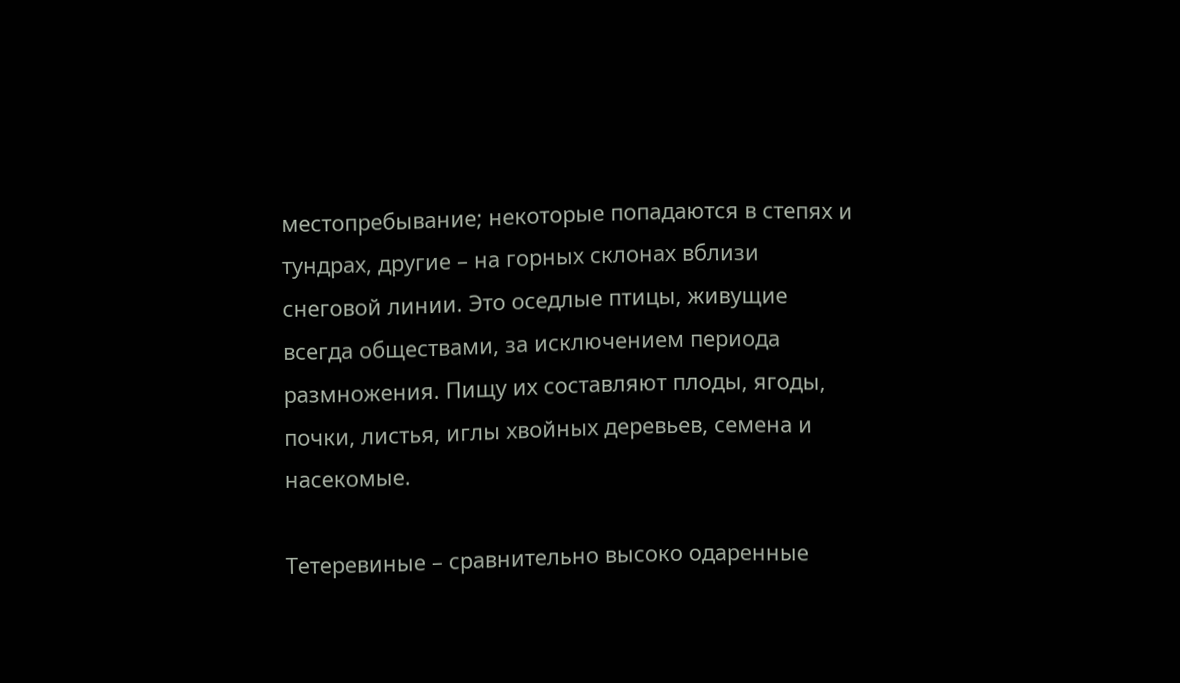местопребывание; некоторые попадаются в степях и тундрах, другие – на горных склонах вблизи снеговой линии. Это оседлые птицы, живущие всегда обществами, за исключением периода размножения. Пищу их составляют плоды, ягоды, почки, листья, иглы хвойных деревьев, семена и насекомые.

Тетеревиные – сравнительно высоко одаренные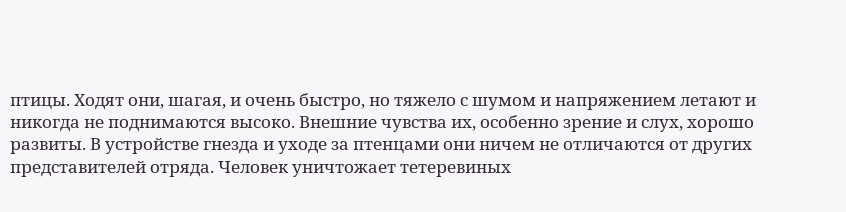птицы. Ходят они, шагая, и очень быстро, но тяжело с шумом и напряжением летают и никогда не поднимаются высоко. Внешние чувства их, особенно зрение и слух, хорошо развиты. В устройстве гнезда и уходе за птенцами они ничем не отличаются от других представителей отряда. Человек уничтожает тетеревиных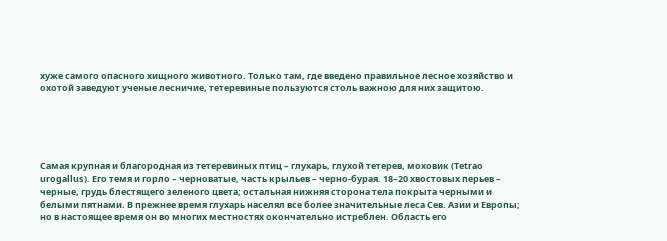хуже самого опасного хищного животного. Только там, где введено правильное лесное хозяйство и охотой заведуют ученые лесничие, тетеревиные пользуются столь важною для них защитою.





Самая крупная и благородная из тетеревиных птиц – глухарь, глухой тетерев, моховик (Tetrao urogallus). Его темя и горло – черноватые, часть крыльев – черно-бурая. 18–20 хвостовых перьев – черные, грудь блестящего зеленого цвета; остальная нижняя сторона тела покрыта черными и белыми пятнами. В прежнее время глухарь населял все более значительные леса Сев. Азии и Европы; но в настоящее время он во многих местностях окончательно истреблен. Область его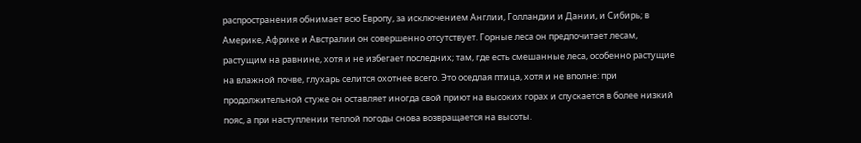распространения обнимает всю Европу, за исключением Англии, Голландии и Дании, и Сибирь; в Америке, Африке и Австралии он совершенно отсутствует. Горные леса он предпочитает лесам, растущим на равнине, хотя и не избегает последних; там, где есть смешанные леса, особенно растущие на влажной почве, глухарь селится охотнее всего. Это оседлая птица, хотя и не вполне: при продолжительной стуже он оставляет иногда свой приют на высоких горах и спускается в более низкий пояс, а при наступлении теплой погоды снова возвращается на высоты.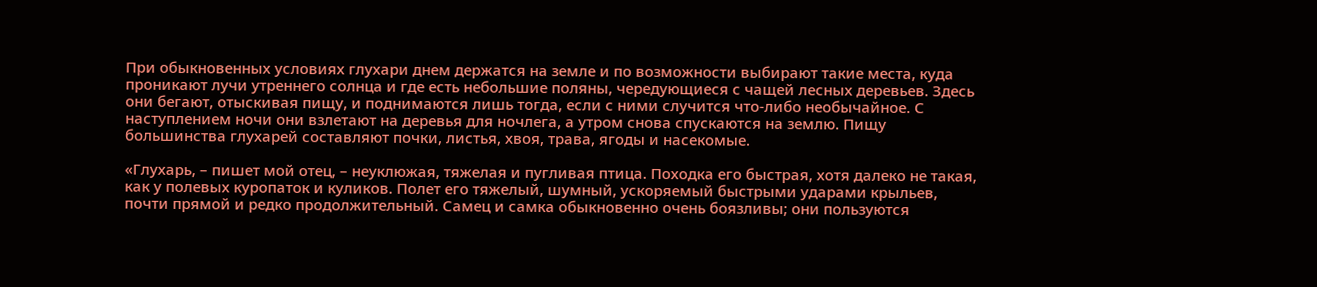При обыкновенных условиях глухари днем держатся на земле и по возможности выбирают такие места, куда проникают лучи утреннего солнца и где есть небольшие поляны, чередующиеся с чащей лесных деревьев. Здесь они бегают, отыскивая пищу, и поднимаются лишь тогда, если с ними случится что-либо необычайное. С наступлением ночи они взлетают на деревья для ночлега, а утром снова спускаются на землю. Пищу большинства глухарей составляют почки, листья, хвоя, трава, ягоды и насекомые.

«Глухарь, – пишет мой отец, – неуклюжая, тяжелая и пугливая птица. Походка его быстрая, хотя далеко не такая, как у полевых куропаток и куликов. Полет его тяжелый, шумный, ускоряемый быстрыми ударами крыльев, почти прямой и редко продолжительный. Самец и самка обыкновенно очень боязливы; они пользуются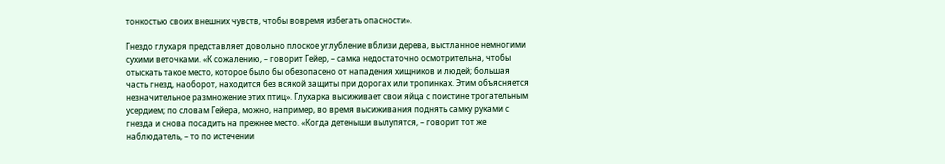тонкостью своих внешних чувств, чтобы вовремя избегать опасности».

Гнездо глухаря представляет довольно плоское углубление вблизи дерева, выстланное немногими сухими веточками. «К сожалению, – говорит Гейер, – самка недостаточно осмотрительна, чтобы отыскать такое место, которое было бы обезопасено от нападения хищников и людей; большая часть гнезд, наоборот, находится без всякой защиты при дорогах или тропинках. Этим объясняется незначительное размножение этих птиц». Глухарка высиживает свои яйца с поистине трогательным усердием; по словам Гейера, можно, например, во время высиживания поднять самку руками с гнезда и снова посадить на прежнее место. «Когда детеныши вылупятся, – говорит тот же наблюдатель, – то по истечении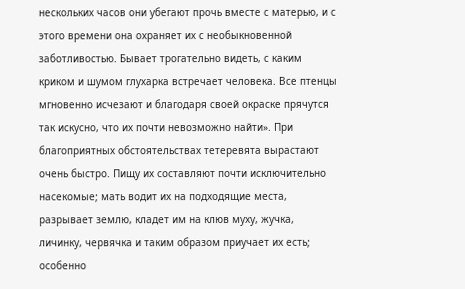нескольких часов они убегают прочь вместе с матерью, и с этого времени она охраняет их с необыкновенной заботливостью. Бывает трогательно видеть, с каким криком и шумом глухарка встречает человека. Все птенцы мгновенно исчезают и благодаря своей окраске прячутся так искусно, что их почти невозможно найти». При благоприятных обстоятельствах тетеревята вырастают очень быстро. Пищу их составляют почти исключительно насекомые; мать водит их на подходящие места, разрывает землю, кладет им на клюв муху, жучка, личинку, червячка и таким образом приучает их есть; особенно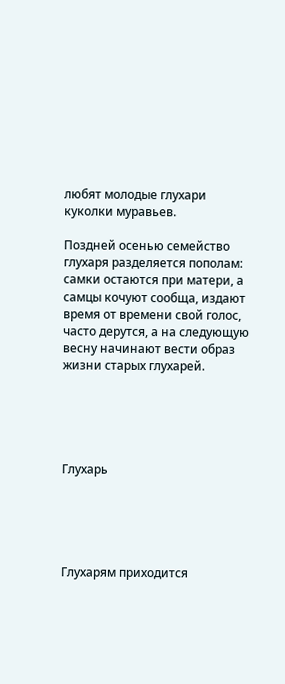любят молодые глухари куколки муравьев.

Поздней осенью семейство глухаря разделяется пополам: самки остаются при матери, а самцы кочуют сообща, издают время от времени свой голос, часто дерутся, а на следующую весну начинают вести образ жизни старых глухарей.





Глухарь





Глухарям приходится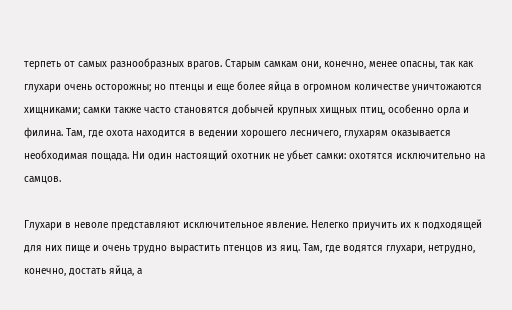терпеть от самых разнообразных врагов. Старым самкам они, конечно, менее опасны, так как глухари очень осторожны; но птенцы и еще более яйца в огромном количестве уничтожаются хищниками; самки также часто становятся добычей крупных хищных птиц, особенно орла и филина. Там, где охота находится в ведении хорошего лесничего, глухарям оказывается необходимая пощада. Ни один настоящий охотник не убьет самки: охотятся исключительно на самцов.

Глухари в неволе представляют исключительное явление. Нелегко приучить их к подходящей для них пище и очень трудно вырастить птенцов из яиц. Там, где водятся глухари, нетрудно, конечно, достать яйца, а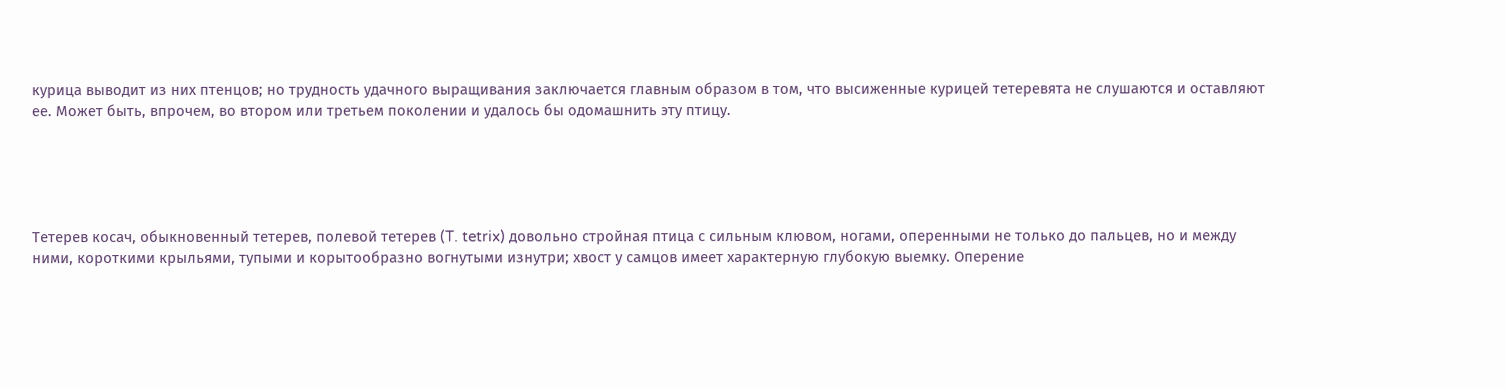курица выводит из них птенцов; но трудность удачного выращивания заключается главным образом в том, что высиженные курицей тетеревята не слушаются и оставляют ее. Может быть, впрочем, во втором или третьем поколении и удалось бы одомашнить эту птицу.





Тетерев косач, обыкновенный тетерев, полевой тетерев (T. tetrix) довольно стройная птица с сильным клювом, ногами, оперенными не только до пальцев, но и между ними, короткими крыльями, тупыми и корытообразно вогнутыми изнутри; хвост у самцов имеет характерную глубокую выемку. Оперение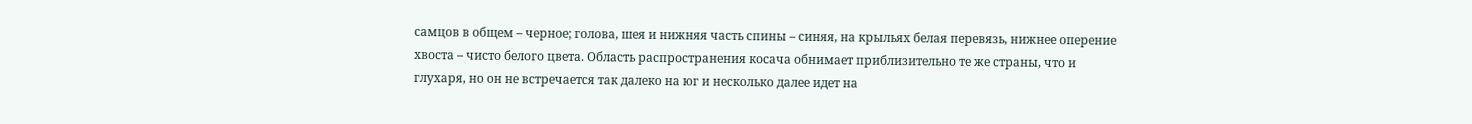самцов в общем – черное; голова, шея и нижняя часть спины – синяя, на крыльях белая перевязь, нижнее оперение хвоста – чисто белого цвета. Область распространения косача обнимает приблизительно те же страны, что и глухаря, но он не встречается так далеко на юг и несколько далее идет на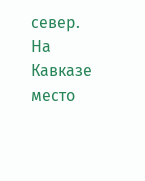север. На Кавказе место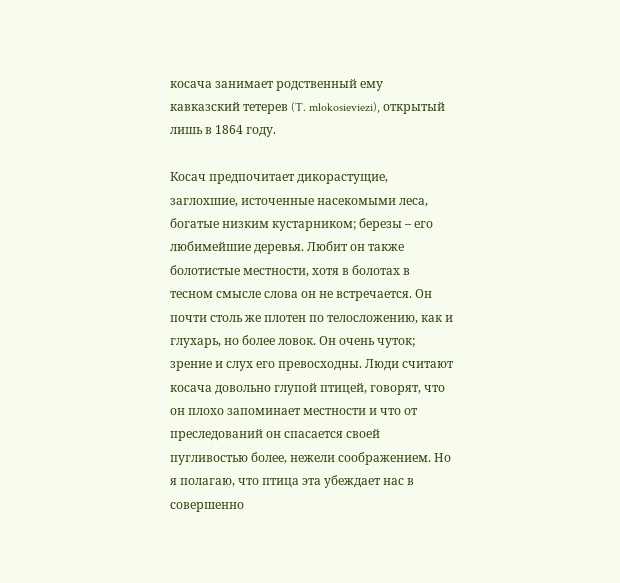косача занимает родственный ему кавказский тетерев (T. mlokosieviezi), открытый лишь в 1864 году.

Косач предпочитает дикорастущие, заглохшие, источенные насекомыми леса, богатые низким кустарником; березы – его любимейшие деревья. Любит он также болотистые местности, хотя в болотах в тесном смысле слова он не встречается. Он почти столь же плотен по телосложению, как и глухарь, но более ловок. Он очень чуток; зрение и слух его превосходны. Люди считают косача довольно глупой птицей, говорят, что он плохо запоминает местности и что от преследований он спасается своей пугливостью более, нежели соображением. Но я полагаю, что птица эта убеждает нас в совершенно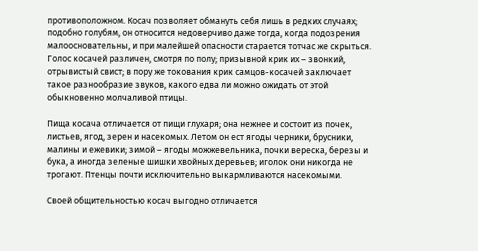противоположном. Косач позволяет обмануть себя лишь в редких случаях; подобно голубям, он относится недоверчиво даже тогда, когда подозрения малоосновательны, и при малейшей опасности старается тотчас же скрыться. Голос косачей различен, смотря по полу; призывной крик их – звонкий, отрывистый свист; в пору же токования крик самцов-косачей заключает такое разнообразие звуков, какого едва ли можно ожидать от этой обыкновенно молчаливой птицы.

Пища косача отличается от пищи глухаря; она нежнее и состоит из почек, листьев, ягод, зерен и насекомых. Летом он ест ягоды черники, брусники, малины и ежевики; зимой – ягоды можжевельника, почки вереска, березы и бука, а иногда зеленые шишки хвойных деревьев; иголок они никогда не трогают. Птенцы почти исключительно выкармливаются насекомыми.

Своей общительностью косач выгодно отличается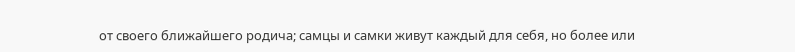от своего ближайшего родича; самцы и самки живут каждый для себя, но более или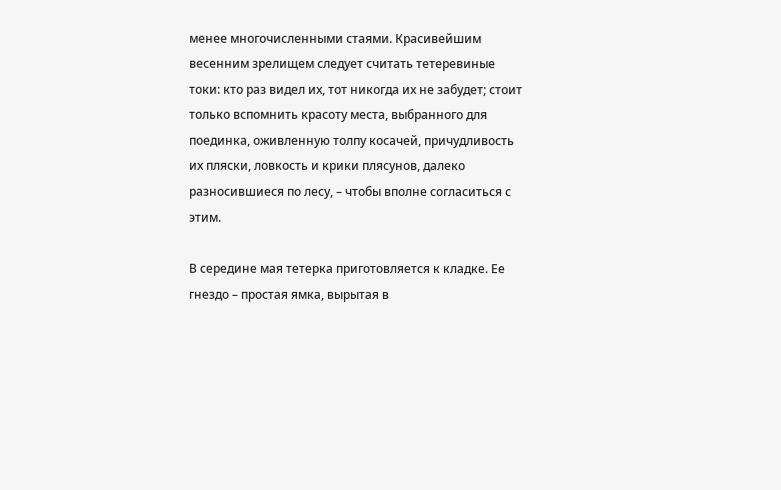менее многочисленными стаями. Красивейшим весенним зрелищем следует считать тетеревиные токи: кто раз видел их, тот никогда их не забудет; стоит только вспомнить красоту места, выбранного для поединка, оживленную толпу косачей, причудливость их пляски, ловкость и крики плясунов, далеко разносившиеся по лесу, – чтобы вполне согласиться с этим.

В середине мая тетерка приготовляется к кладке. Ее гнездо – простая ямка, вырытая в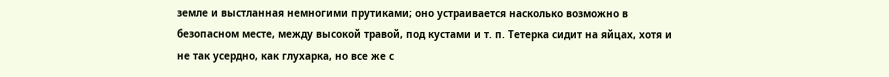земле и выстланная немногими прутиками; оно устраивается насколько возможно в безопасном месте, между высокой травой, под кустами и т. п. Тетерка сидит на яйцах, хотя и не так усердно, как глухарка, но все же с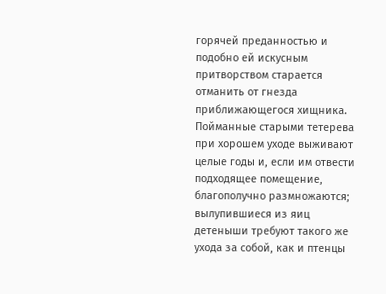горячей преданностью и подобно ей искусным притворством старается отманить от гнезда приближающегося хищника. Пойманные старыми тетерева при хорошем уходе выживают целые годы и, если им отвести подходящее помещение, благополучно размножаются; вылупившиеся из яиц детеныши требуют такого же ухода за собой, как и птенцы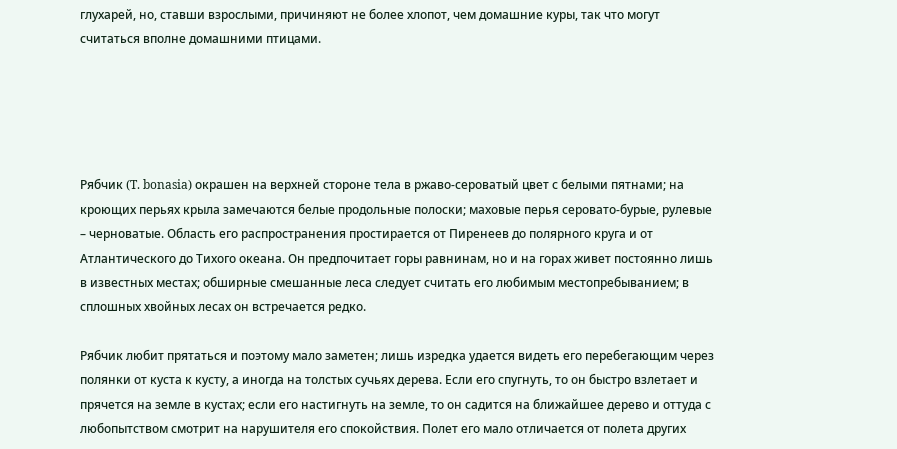глухарей, но, ставши взрослыми, причиняют не более хлопот, чем домашние куры, так что могут считаться вполне домашними птицами.





Рябчик (T. bonasia) окрашен на верхней стороне тела в ржаво-сероватый цвет с белыми пятнами; на кроющих перьях крыла замечаются белые продольные полоски; маховые перья серовато-бурые, рулевые – черноватые. Область его распространения простирается от Пиренеев до полярного круга и от Атлантического до Тихого океана. Он предпочитает горы равнинам, но и на горах живет постоянно лишь в известных местах; обширные смешанные леса следует считать его любимым местопребыванием; в сплошных хвойных лесах он встречается редко.

Рябчик любит прятаться и поэтому мало заметен; лишь изредка удается видеть его перебегающим через полянки от куста к кусту, а иногда на толстых сучьях дерева. Если его спугнуть, то он быстро взлетает и прячется на земле в кустах; если его настигнуть на земле, то он садится на ближайшее дерево и оттуда с любопытством смотрит на нарушителя его спокойствия. Полет его мало отличается от полета других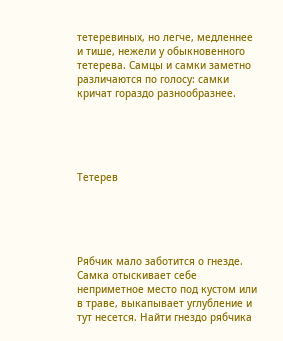тетеревиных, но легче, медленнее и тише, нежели у обыкновенного тетерева. Самцы и самки заметно различаются по голосу: самки кричат гораздо разнообразнее.





Тетерев





Рябчик мало заботится о гнезде. Самка отыскивает себе неприметное место под кустом или в траве, выкапывает углубление и тут несется. Найти гнездо рябчика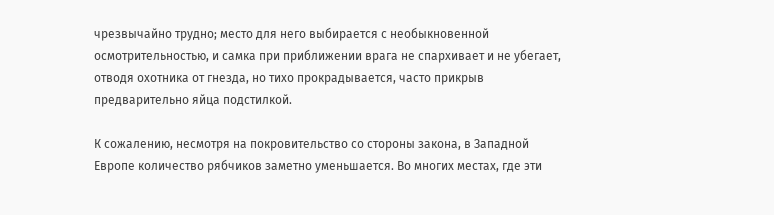чрезвычайно трудно; место для него выбирается с необыкновенной осмотрительностью, и самка при приближении врага не спархивает и не убегает, отводя охотника от гнезда, но тихо прокрадывается, часто прикрыв предварительно яйца подстилкой.

К сожалению, несмотря на покровительство со стороны закона, в Западной Европе количество рябчиков заметно уменьшается. Во многих местах, где эти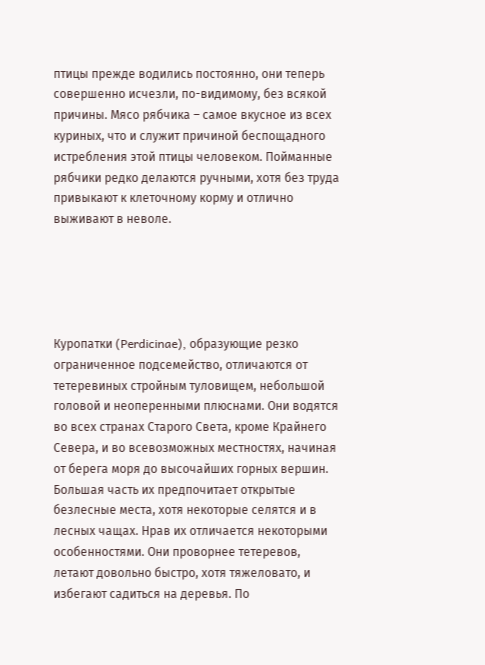птицы прежде водились постоянно, они теперь совершенно исчезли, по-видимому, без всякой причины. Мясо рябчика – самое вкусное из всех куриных, что и служит причиной беспощадного истребления этой птицы человеком. Пойманные рябчики редко делаются ручными, хотя без труда привыкают к клеточному корму и отлично выживают в неволе.





Куропатки (Perdicinae), образующие резко ограниченное подсемейство, отличаются от тетеревиных стройным туловищем, небольшой головой и неоперенными плюснами. Они водятся во всех странах Старого Света, кроме Крайнего Севера, и во всевозможных местностях, начиная от берега моря до высочайших горных вершин. Большая часть их предпочитает открытые безлесные места, хотя некоторые селятся и в лесных чащах. Нрав их отличается некоторыми особенностями. Они проворнее тетеревов, летают довольно быстро, хотя тяжеловато, и избегают садиться на деревья. По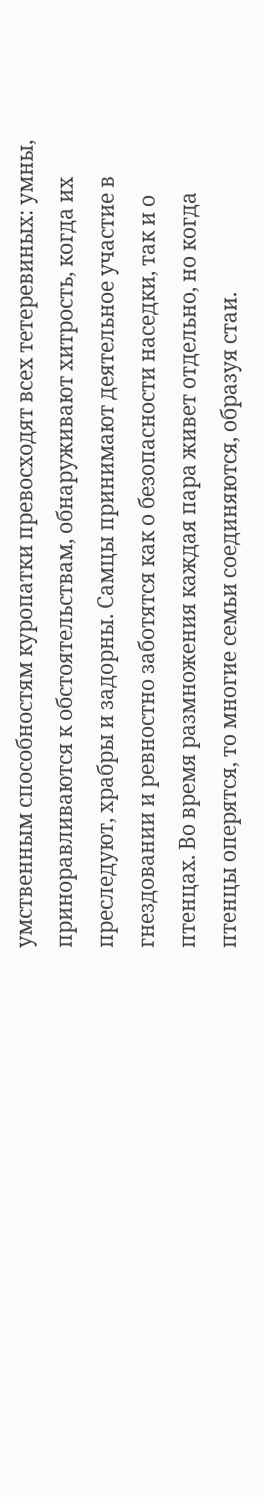умственным способностям куропатки превосходят всех тетеревиных: умны, приноравливаются к обстоятельствам, обнаруживают хитрость, когда их преследуют, храбры и задорны. Самцы принимают деятельное участие в гнездовании и ревностно заботятся как о безопасности наседки, так и о птенцах. Во время размножения каждая пара живет отдельно, но когда птенцы оперятся, то многие семьи соединяются, образуя стаи.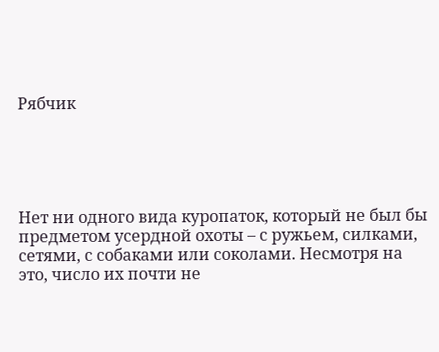Рябчик





Нет ни одного вида куропаток, который не был бы предметом усердной охоты – с ружьем, силками, сетями, с собаками или соколами. Несмотря на это, число их почти не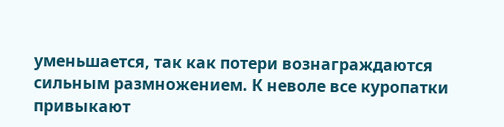уменьшается, так как потери вознаграждаются сильным размножением. К неволе все куропатки привыкают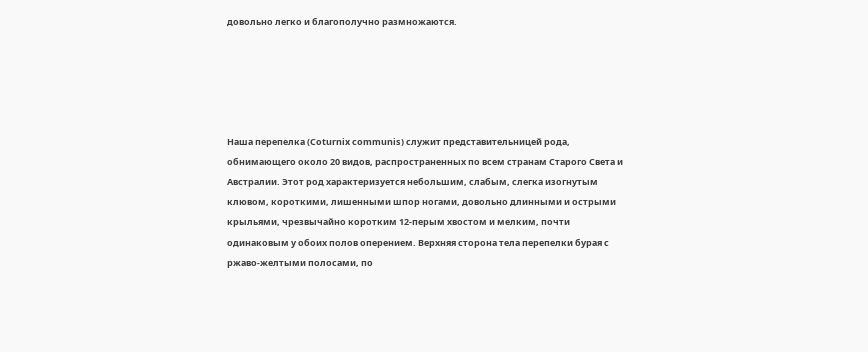довольно легко и благополучно размножаются.





Наша перепелка (Coturnix communis) служит представительницей рода, обнимающего около 20 видов, распространенных по всем странам Старого Света и Австралии. Этот род характеризуется небольшим, слабым, слегка изогнутым клювом, короткими, лишенными шпор ногами, довольно длинными и острыми крыльями, чрезвычайно коротким 12-перым хвостом и мелким, почти одинаковым у обоих полов оперением. Верхняя сторона тела перепелки бурая с ржаво-желтыми полосами, по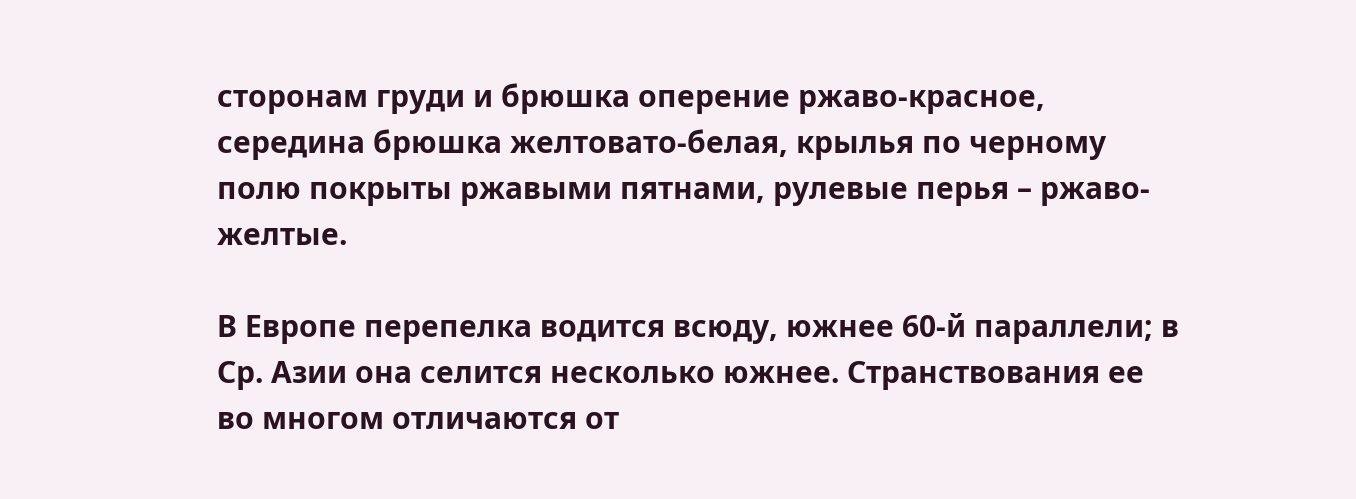сторонам груди и брюшка оперение ржаво-красное, середина брюшка желтовато-белая, крылья по черному полю покрыты ржавыми пятнами, рулевые перья – ржаво-желтые.

В Европе перепелка водится всюду, южнее 60-й параллели; в Ср. Азии она селится несколько южнее. Странствования ее во многом отличаются от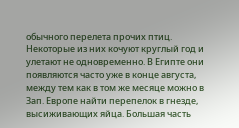обычного перелета прочих птиц. Некоторые из них кочуют круглый год и улетают не одновременно. В Египте они появляются часто уже в конце августа, между тем как в том же месяце можно в Зап. Европе найти перепелок в гнезде, высиживающих яйца. Большая часть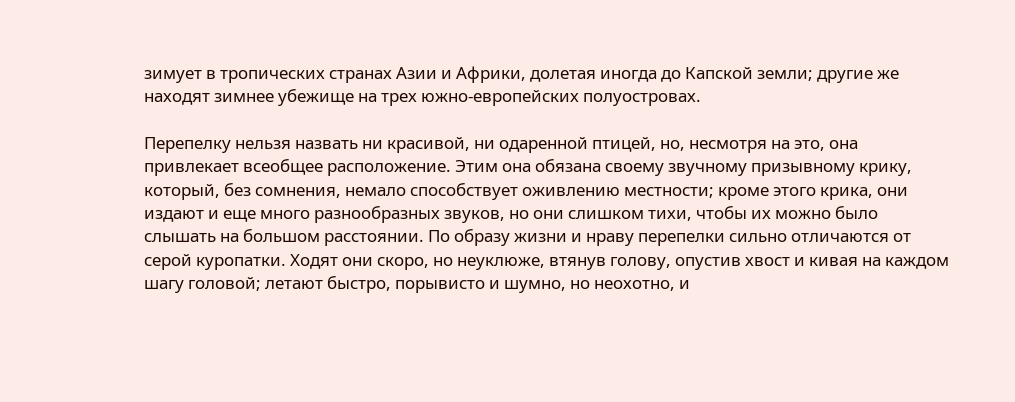зимует в тропических странах Азии и Африки, долетая иногда до Капской земли; другие же находят зимнее убежище на трех южно-европейских полуостровах.

Перепелку нельзя назвать ни красивой, ни одаренной птицей, но, несмотря на это, она привлекает всеобщее расположение. Этим она обязана своему звучному призывному крику, который, без сомнения, немало способствует оживлению местности; кроме этого крика, они издают и еще много разнообразных звуков, но они слишком тихи, чтобы их можно было слышать на большом расстоянии. По образу жизни и нраву перепелки сильно отличаются от серой куропатки. Ходят они скоро, но неуклюже, втянув голову, опустив хвост и кивая на каждом шагу головой; летают быстро, порывисто и шумно, но неохотно, и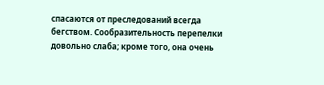спасаются от преследований всегда бегством. Сообразительность перепелки довольно слаба; кроме того, она очень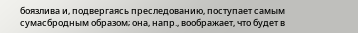боязлива и, подвергаясь преследованию, поступает самым сумасбродным образом; она, напр., воображает, что будет в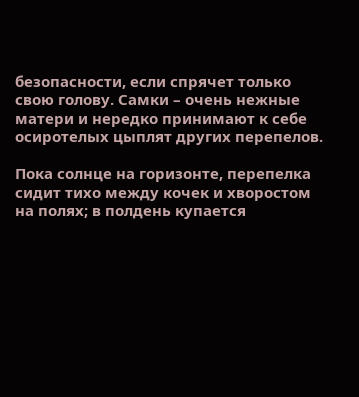безопасности, если спрячет только свою голову. Самки – очень нежные матери и нередко принимают к себе осиротелых цыплят других перепелов.

Пока солнце на горизонте, перепелка сидит тихо между кочек и хворостом на полях; в полдень купается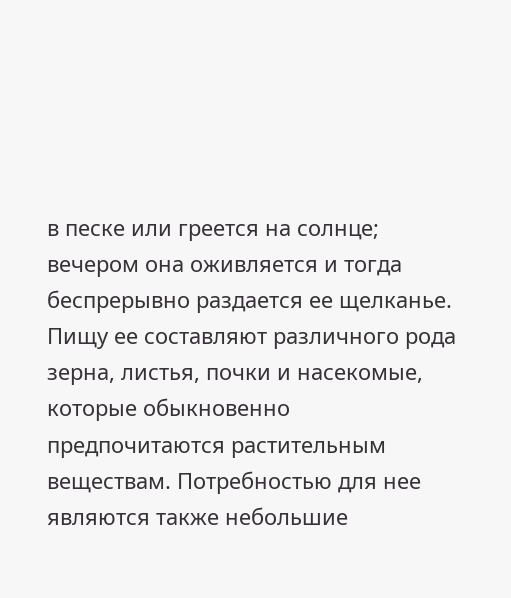в песке или греется на солнце; вечером она оживляется и тогда беспрерывно раздается ее щелканье. Пищу ее составляют различного рода зерна, листья, почки и насекомые, которые обыкновенно предпочитаются растительным веществам. Потребностью для нее являются также небольшие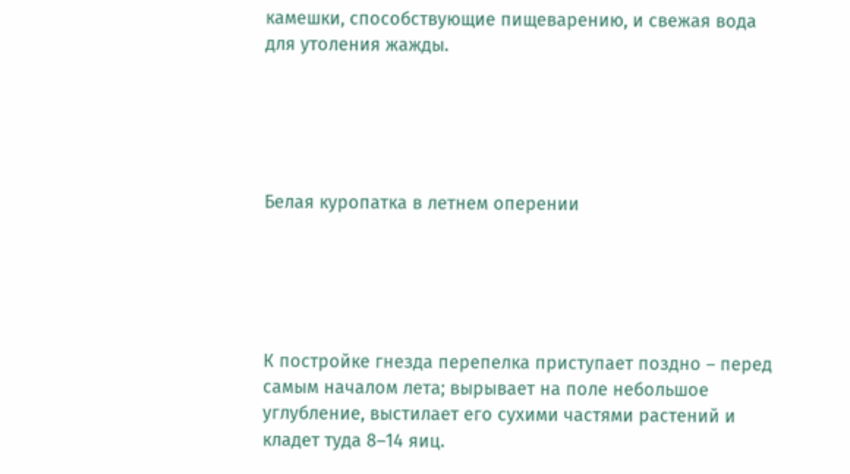камешки, способствующие пищеварению, и свежая вода для утоления жажды.





Белая куропатка в летнем оперении





К постройке гнезда перепелка приступает поздно – перед самым началом лета; вырывает на поле небольшое углубление, выстилает его сухими частями растений и кладет туда 8–14 яиц.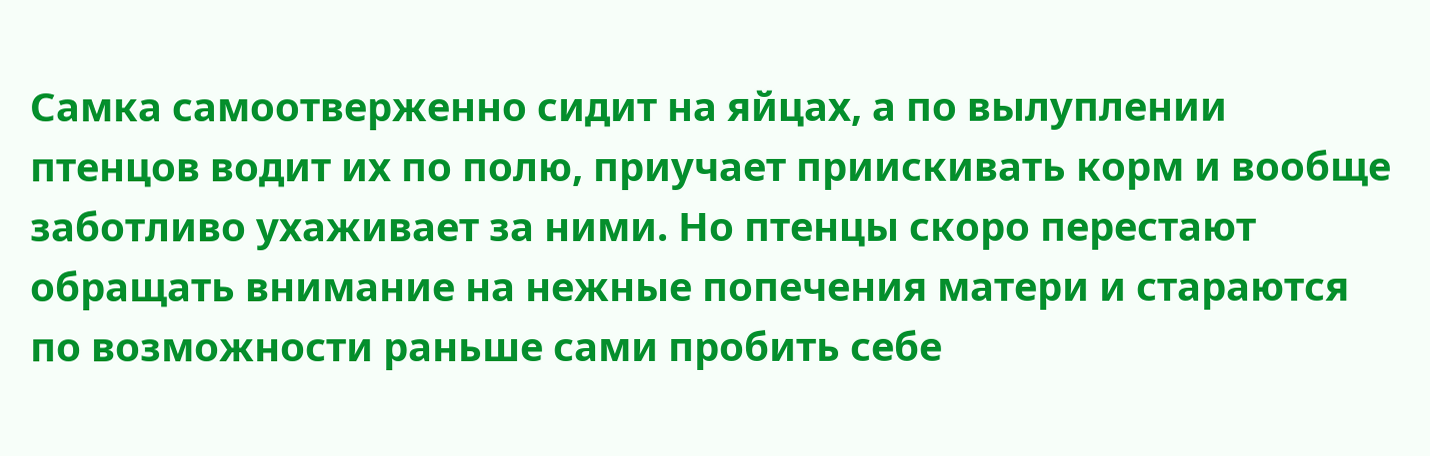Самка самоотверженно сидит на яйцах, а по вылуплении птенцов водит их по полю, приучает приискивать корм и вообще заботливо ухаживает за ними. Но птенцы скоро перестают обращать внимание на нежные попечения матери и стараются по возможности раньше сами пробить себе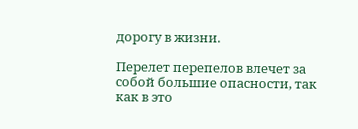дорогу в жизни.

Перелет перепелов влечет за собой большие опасности, так как в это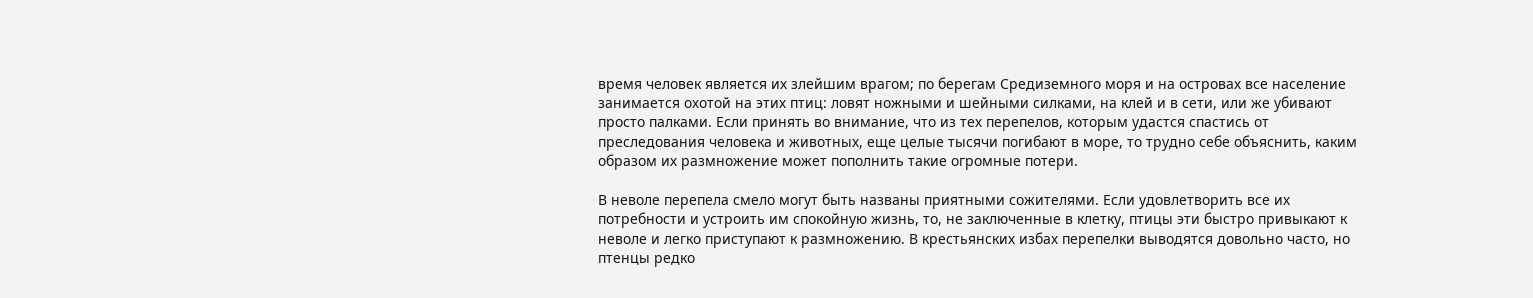время человек является их злейшим врагом; по берегам Средиземного моря и на островах все население занимается охотой на этих птиц: ловят ножными и шейными силками, на клей и в сети, или же убивают просто палками. Если принять во внимание, что из тех перепелов, которым удастся спастись от преследования человека и животных, еще целые тысячи погибают в море, то трудно себе объяснить, каким образом их размножение может пополнить такие огромные потери.

В неволе перепела смело могут быть названы приятными сожителями. Если удовлетворить все их потребности и устроить им спокойную жизнь, то, не заключенные в клетку, птицы эти быстро привыкают к неволе и легко приступают к размножению. В крестьянских избах перепелки выводятся довольно часто, но птенцы редко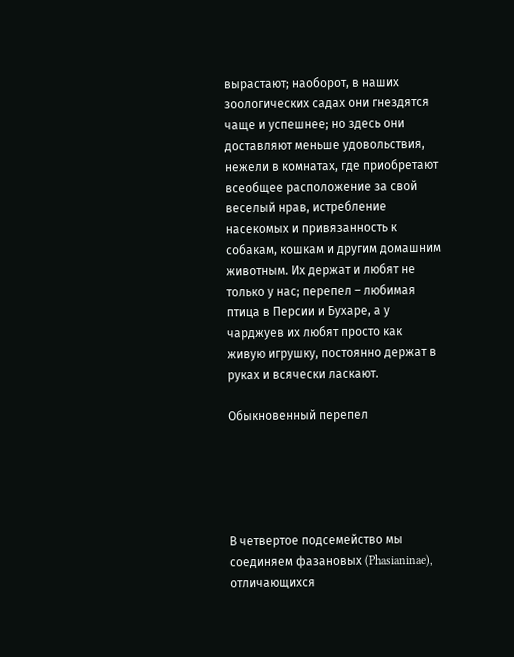вырастают; наоборот, в наших зоологических садах они гнездятся чаще и успешнее; но здесь они доставляют меньше удовольствия, нежели в комнатах, где приобретают всеобщее расположение за свой веселый нрав, истребление насекомых и привязанность к собакам, кошкам и другим домашним животным. Их держат и любят не только у нас; перепел – любимая птица в Персии и Бухаре, а у чарджуев их любят просто как живую игрушку, постоянно держат в руках и всячески ласкают.

Обыкновенный перепел





В четвертое подсемейство мы соединяем фазановых (Phasianinae), отличающихся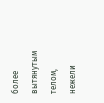более вытянутым телом, нежели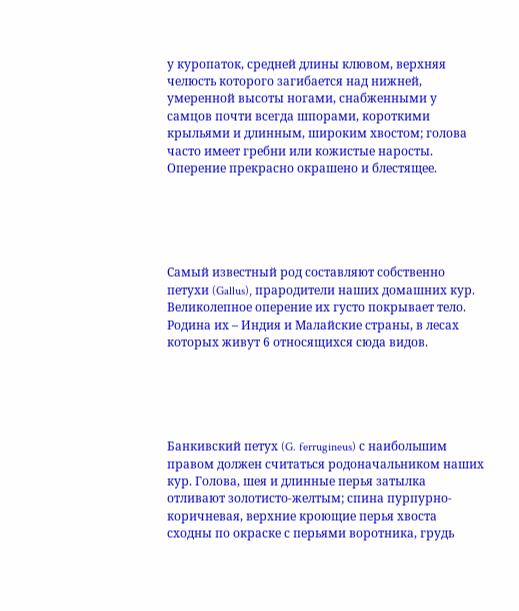у куропаток, средней длины клювом, верхняя челюсть которого загибается над нижней, умеренной высоты ногами, снабженными у самцов почти всегда шпорами, короткими крыльями и длинным, широким хвостом; голова часто имеет гребни или кожистые наросты. Оперение прекрасно окрашено и блестящее.





Самый известный род составляют собственно петухи (Gallus), прародители наших домашних кур. Великолепное оперение их густо покрывает тело. Родина их – Индия и Малайские страны, в лесах которых живут 6 относящихся сюда видов.





Банкивский петух (G. ferrugineus) с наибольшим правом должен считаться родоначальником наших кур. Голова, шея и длинные перья затылка отливают золотисто-желтым; спина пурпурно-коричневая, верхние кроющие перья хвоста сходны по окраске с перьями воротника, грудь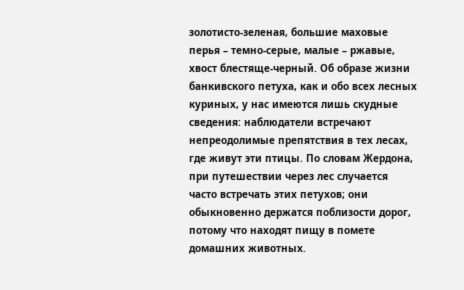золотисто-зеленая, большие маховые перья – темно-серые, малые – ржавые, хвост блестяще-черный. Об образе жизни банкивского петуха, как и обо всех лесных куриных, у нас имеются лишь скудные сведения: наблюдатели встречают непреодолимые препятствия в тех лесах, где живут эти птицы. По словам Жердона, при путешествии через лес случается часто встречать этих петухов; они обыкновенно держатся поблизости дорог, потому что находят пищу в помете домашних животных.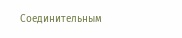Соединительным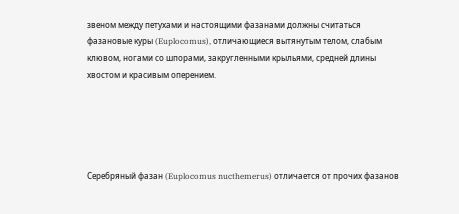звеном между петухами и настоящими фазанами должны считаться фазановые куры (Euplocomus), отличающиеся вытянутым телом, слабым клювом, ногами со шпорами, закругленными крыльями, средней длины хвостом и красивым оперением.





Серебряный фазан (Euplocomus nucthemerus) отличается от прочих фазанов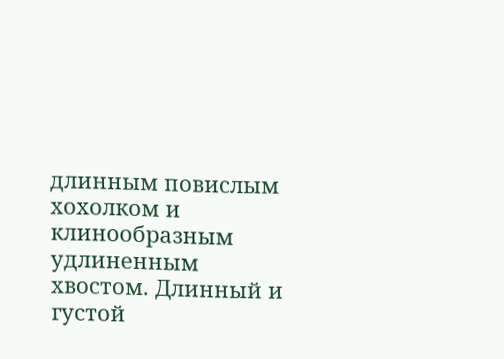длинным повислым хохолком и клинообразным удлиненным хвостом. Длинный и густой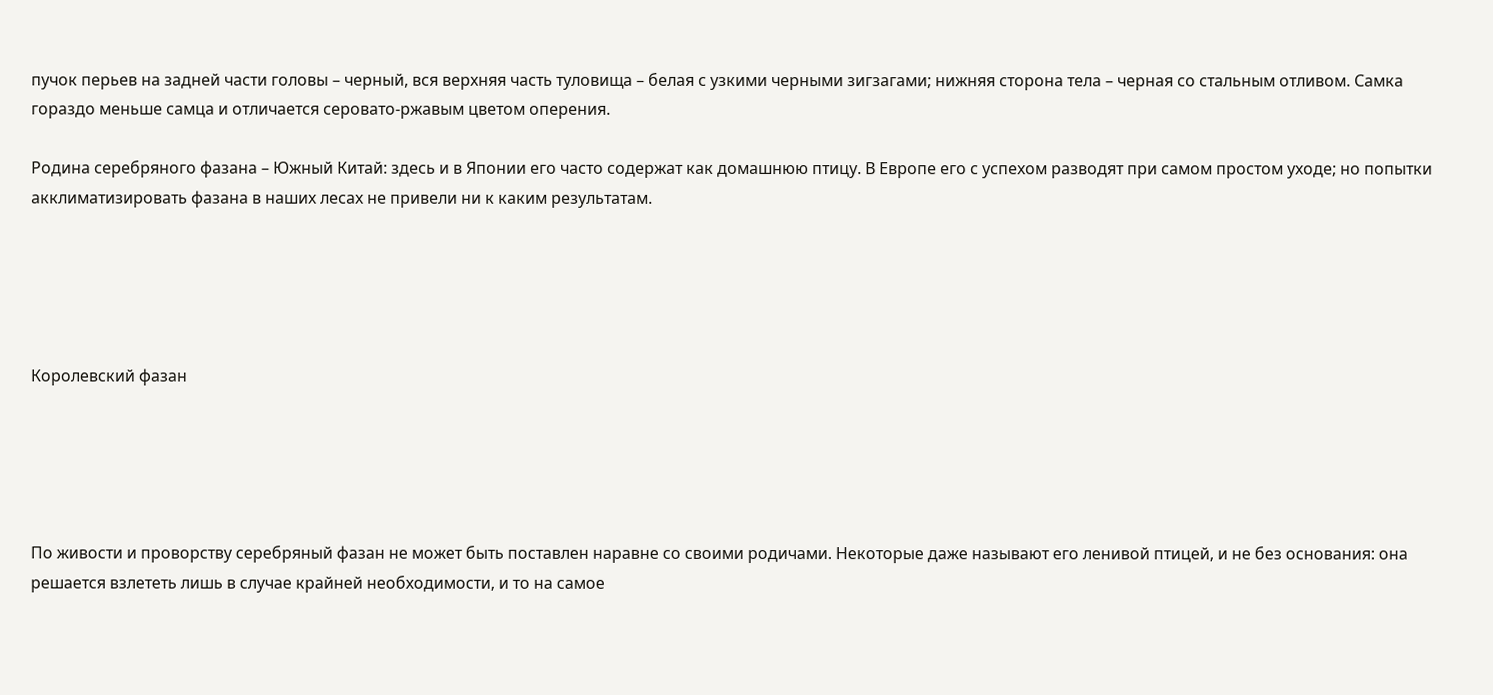пучок перьев на задней части головы – черный, вся верхняя часть туловища – белая с узкими черными зигзагами; нижняя сторона тела – черная со стальным отливом. Самка гораздо меньше самца и отличается серовато-ржавым цветом оперения.

Родина серебряного фазана – Южный Китай: здесь и в Японии его часто содержат как домашнюю птицу. В Европе его с успехом разводят при самом простом уходе; но попытки акклиматизировать фазана в наших лесах не привели ни к каким результатам.





Королевский фазан





По живости и проворству серебряный фазан не может быть поставлен наравне со своими родичами. Некоторые даже называют его ленивой птицей, и не без основания: она решается взлететь лишь в случае крайней необходимости, и то на самое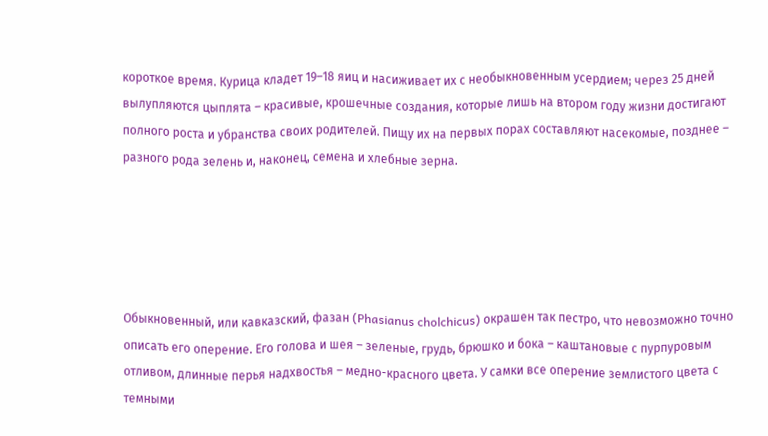короткое время. Курица кладет 19–18 яиц и насиживает их с необыкновенным усердием; через 25 дней вылупляются цыплята – красивые, крошечные создания, которые лишь на втором году жизни достигают полного роста и убранства своих родителей. Пищу их на первых порах составляют насекомые, позднее – разного рода зелень и, наконец, семена и хлебные зерна.





Обыкновенный, или кавказский, фазан (Phasianus cholchicus) окрашен так пестро, что невозможно точно описать его оперение. Его голова и шея – зеленые, грудь, брюшко и бока – каштановые с пурпуровым отливом, длинные перья надхвостья – медно-красного цвета. У самки все оперение землистого цвета с темными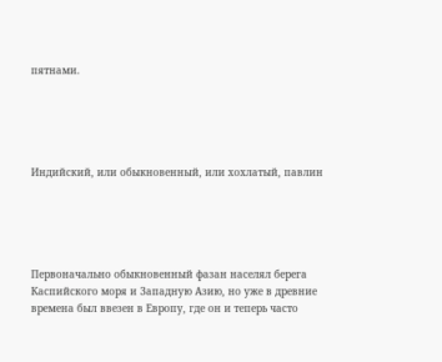пятнами.





Индийский, или обыкновенный, или хохлатый, павлин





Первоначально обыкновенный фазан населял берега Каспийского моря и Западную Азию, но уже в древние времена был ввезен в Европу, где он и теперь часто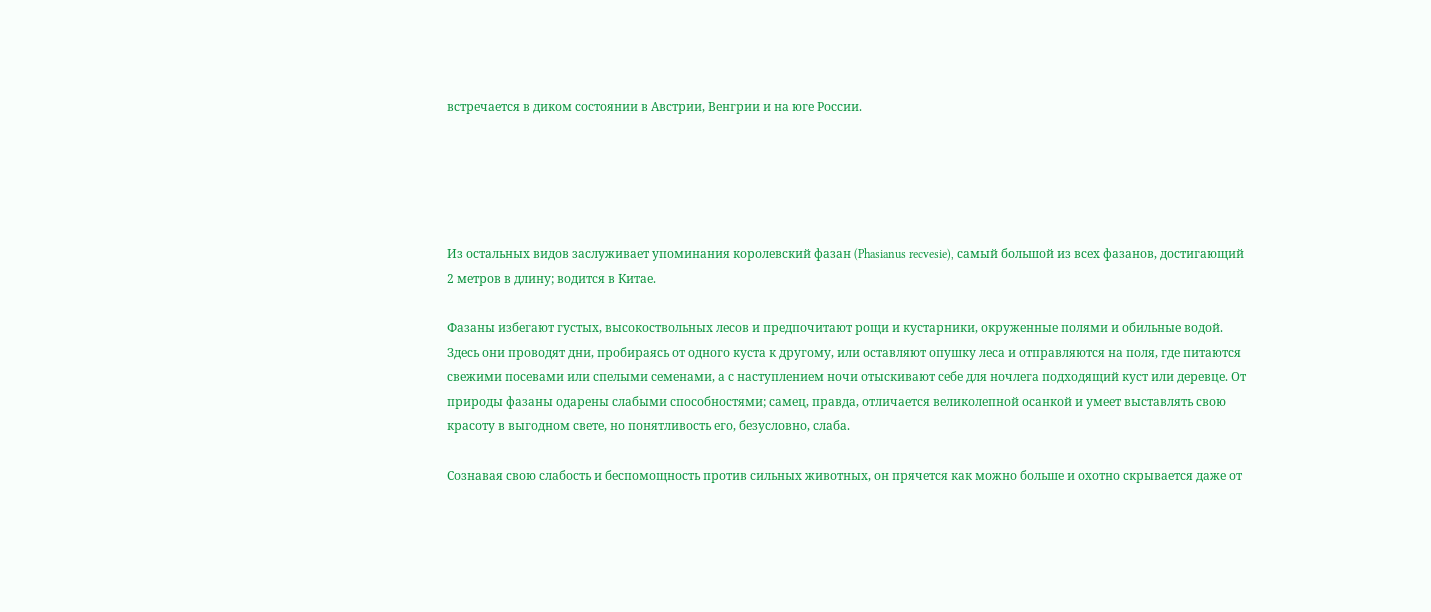встречается в диком состоянии в Австрии, Венгрии и на юге России.





Из остальных видов заслуживает упоминания королевский фазан (Phasianus recvesie), самый большой из всех фазанов, достигающий 2 метров в длину; водится в Китае.

Фазаны избегают густых, высокоствольных лесов и предпочитают рощи и кустарники, окруженные полями и обильные водой. Здесь они проводят дни, пробираясь от одного куста к другому, или оставляют опушку леса и отправляются на поля, где питаются свежими посевами или спелыми семенами, а с наступлением ночи отыскивают себе для ночлега подходящий куст или деревце. От природы фазаны одарены слабыми способностями; самец, правда, отличается великолепной осанкой и умеет выставлять свою красоту в выгодном свете, но понятливость его, безусловно, слаба.

Сознавая свою слабость и беспомощность против сильных животных, он прячется как можно больше и охотно скрывается даже от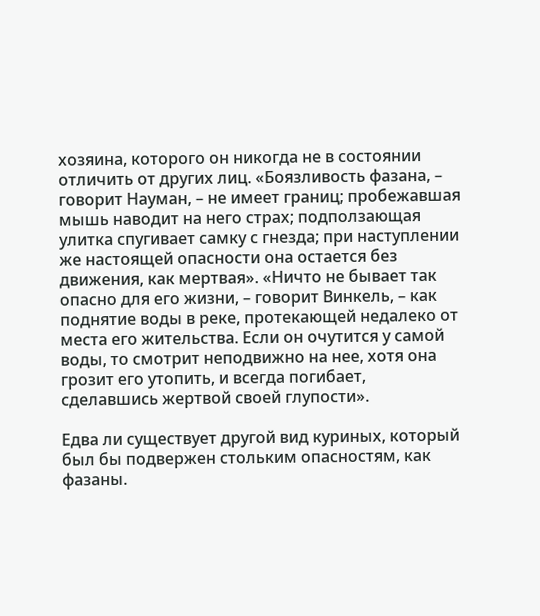хозяина, которого он никогда не в состоянии отличить от других лиц. «Боязливость фазана, – говорит Науман, – не имеет границ; пробежавшая мышь наводит на него страх; подползающая улитка спугивает самку с гнезда; при наступлении же настоящей опасности она остается без движения, как мертвая». «Ничто не бывает так опасно для его жизни, – говорит Винкель, – как поднятие воды в реке, протекающей недалеко от места его жительства. Если он очутится у самой воды, то смотрит неподвижно на нее, хотя она грозит его утопить, и всегда погибает, сделавшись жертвой своей глупости».

Едва ли существует другой вид куриных, который был бы подвержен стольким опасностям, как фазаны.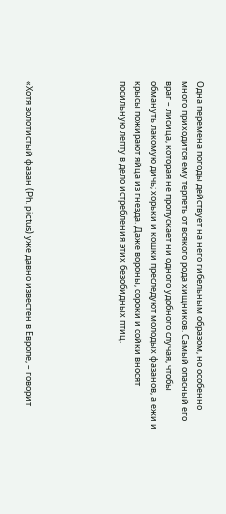Одна перемена погоды действует на него гибельным образом, но особенно много приходится ему терпеть от всякого рода хищников. Самый опасный его враг – лисица, которая не пропускает ни одного удобного случая, чтобы обмануть лакомую дичь; хорьки и кошки преследуют молодых фазанов, а ежи и крысы пожирают яйца из гнезда. Даже вороны, сороки и сойки вносят посильную лепту в дело истребления этих безобидных птиц.





«Хотя золотистый фазан (Ph. pictus) уже давно известен в Европе, – говорит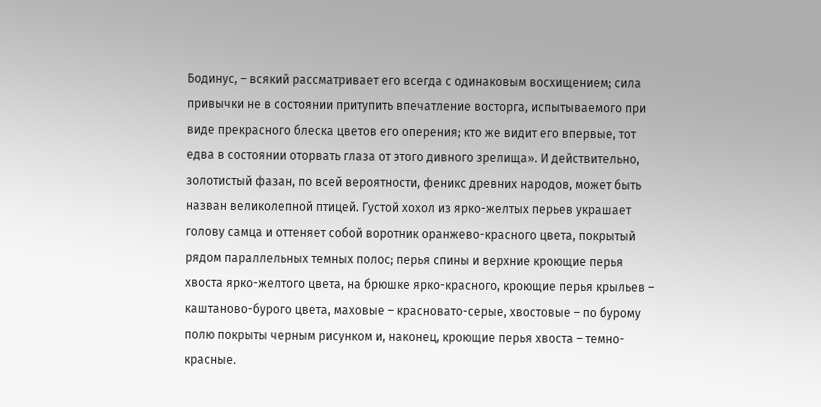Бодинус, – всякий рассматривает его всегда с одинаковым восхищением; сила привычки не в состоянии притупить впечатление восторга, испытываемого при виде прекрасного блеска цветов его оперения; кто же видит его впервые, тот едва в состоянии оторвать глаза от этого дивного зрелища». И действительно, золотистый фазан, по всей вероятности, феникс древних народов, может быть назван великолепной птицей. Густой хохол из ярко-желтых перьев украшает голову самца и оттеняет собой воротник оранжево-красного цвета, покрытый рядом параллельных темных полос; перья спины и верхние кроющие перья хвоста ярко-желтого цвета, на брюшке ярко-красного, кроющие перья крыльев – каштаново-бурого цвета, маховые – красновато-серые, хвостовые – по бурому полю покрыты черным рисунком и, наконец, кроющие перья хвоста – темно-красные.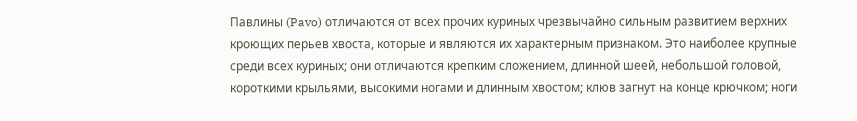Павлины (Pavo) отличаются от всех прочих куриных чрезвычайно сильным развитием верхних кроющих перьев хвоста, которые и являются их характерным признаком. Это наиболее крупные среди всех куриных; они отличаются крепким сложением, длинной шеей, небольшой головой, короткими крыльями, высокими ногами и длинным хвостом; клюв загнут на конце крючком; ноги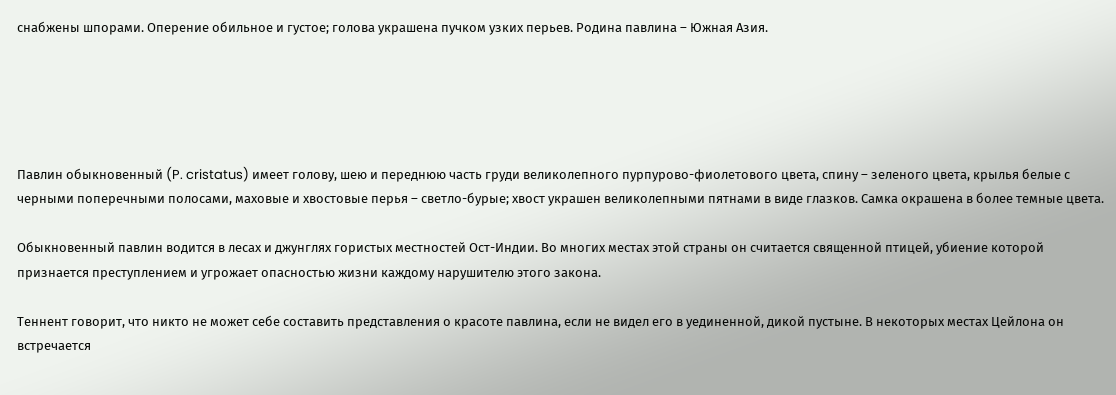снабжены шпорами. Оперение обильное и густое; голова украшена пучком узких перьев. Родина павлина – Южная Азия.





Павлин обыкновенный (P. cristatus) имеет голову, шею и переднюю часть груди великолепного пурпурово-фиолетового цвета, спину – зеленого цвета, крылья белые с черными поперечными полосами, маховые и хвостовые перья – светло-бурые; хвост украшен великолепными пятнами в виде глазков. Самка окрашена в более темные цвета.

Обыкновенный павлин водится в лесах и джунглях гористых местностей Ост-Индии. Во многих местах этой страны он считается священной птицей, убиение которой признается преступлением и угрожает опасностью жизни каждому нарушителю этого закона.

Теннент говорит, что никто не может себе составить представления о красоте павлина, если не видел его в уединенной, дикой пустыне. В некоторых местах Цейлона он встречается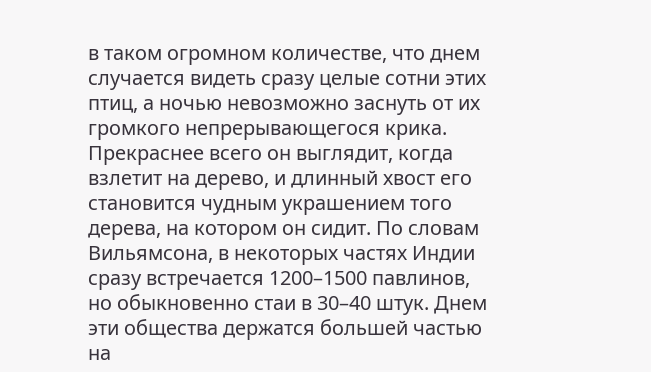в таком огромном количестве, что днем случается видеть сразу целые сотни этих птиц, а ночью невозможно заснуть от их громкого непрерывающегося крика. Прекраснее всего он выглядит, когда взлетит на дерево, и длинный хвост его становится чудным украшением того дерева, на котором он сидит. По словам Вильямсона, в некоторых частях Индии сразу встречается 1200–1500 павлинов, но обыкновенно стаи в 30–40 штук. Днем эти общества держатся большей частью на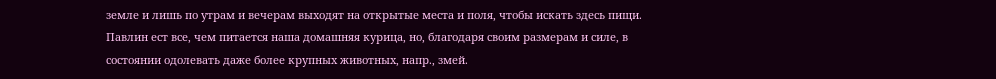земле и лишь по утрам и вечерам выходят на открытые места и поля, чтобы искать здесь пищи. Павлин ест все, чем питается наша домашняя курица, но, благодаря своим размерам и силе, в состоянии одолевать даже более крупных животных, напр., змей.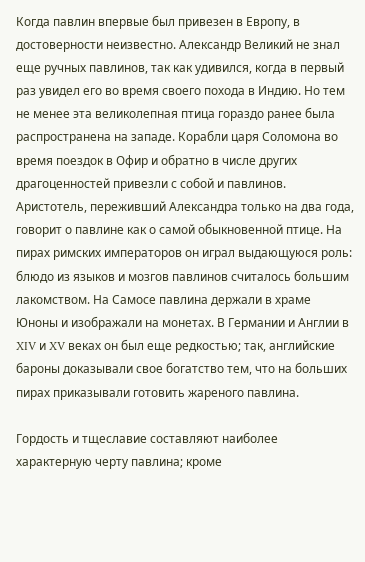Когда павлин впервые был привезен в Европу, в достоверности неизвестно. Александр Великий не знал еще ручных павлинов, так как удивился, когда в первый раз увидел его во время своего похода в Индию. Но тем не менее эта великолепная птица гораздо ранее была распространена на западе. Корабли царя Соломона во время поездок в Офир и обратно в числе других драгоценностей привезли с собой и павлинов. Аристотель, переживший Александра только на два года, говорит о павлине как о самой обыкновенной птице. На пирах римских императоров он играл выдающуюся роль: блюдо из языков и мозгов павлинов считалось большим лакомством. На Самосе павлина держали в храме Юноны и изображали на монетах. В Германии и Англии в XIV и XV веках он был еще редкостью; так, английские бароны доказывали свое богатство тем, что на больших пирах приказывали готовить жареного павлина.

Гордость и тщеславие составляют наиболее характерную черту павлина; кроме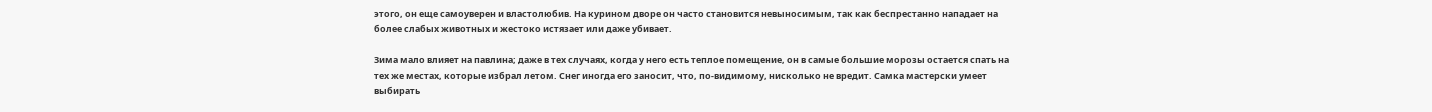этого, он еще самоуверен и властолюбив. На курином дворе он часто становится невыносимым, так как беспрестанно нападает на более слабых животных и жестоко истязает или даже убивает.

Зима мало влияет на павлина; даже в тех случаях, когда у него есть теплое помещение, он в самые большие морозы остается спать на тех же местах, которые избрал летом. Снег иногда его заносит, что, по-видимому, нисколько не вредит. Самка мастерски умеет выбирать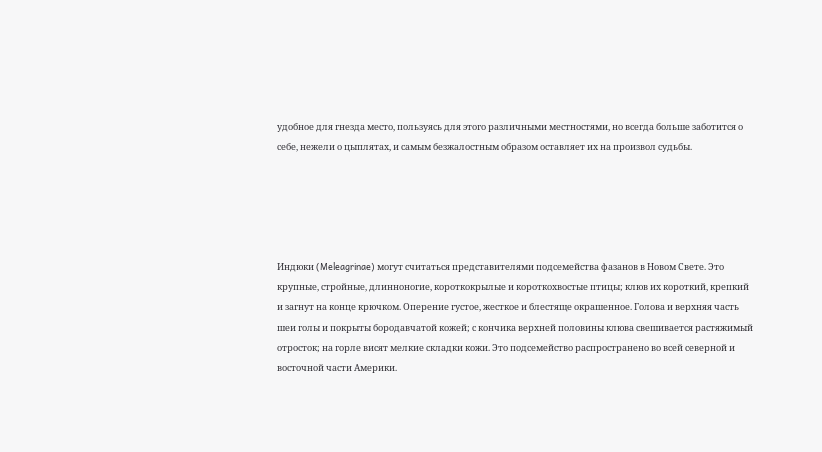удобное для гнезда место, пользуясь для этого различными местностями, но всегда больше заботится о себе, нежели о цыплятах, и самым безжалостным образом оставляет их на произвол судьбы.





Индюки (Meleagrinae) могут считаться представителями подсемейства фазанов в Новом Свете. Это крупные, стройные, длинноногие, короткокрылые и короткохвостые птицы; клюв их короткий, крепкий и загнут на конце крючком. Оперение густое, жесткое и блестяще окрашенное. Голова и верхняя часть шеи голы и покрыты бородавчатой кожей; с кончика верхней половины клюва свешивается растяжимый отросток; на горле висят мелкие складки кожи. Это подсемейство распространено во всей северной и восточной части Америки.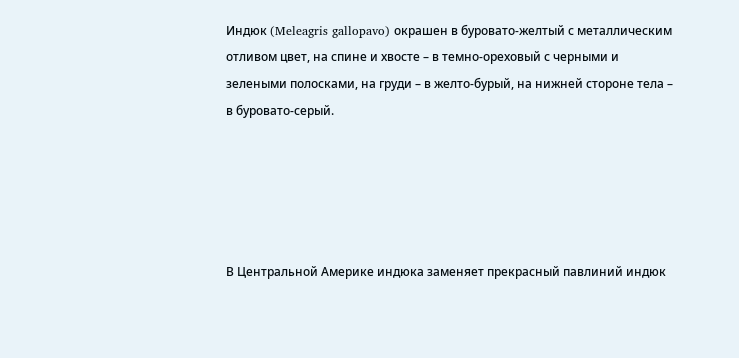Индюк (Meleagris gallopavo) окрашен в буровато-желтый с металлическим отливом цвет, на спине и хвосте – в темно-ореховый с черными и зелеными полосками, на груди – в желто-бурый, на нижней стороне тела – в буровато-серый.





В Центральной Америке индюка заменяет прекрасный павлиний индюк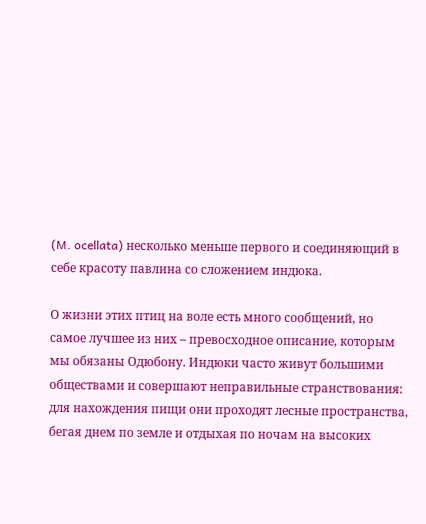(M. ocellata) несколько меньше первого и соединяющий в себе красоту павлина со сложением индюка.

О жизни этих птиц на воле есть много сообщений, но самое лучшее из них – превосходное описание, которым мы обязаны Одюбону. Индюки часто живут большими обществами и совершают неправильные странствования: для нахождения пищи они проходят лесные пространства, бегая днем по земле и отдыхая по ночам на высоких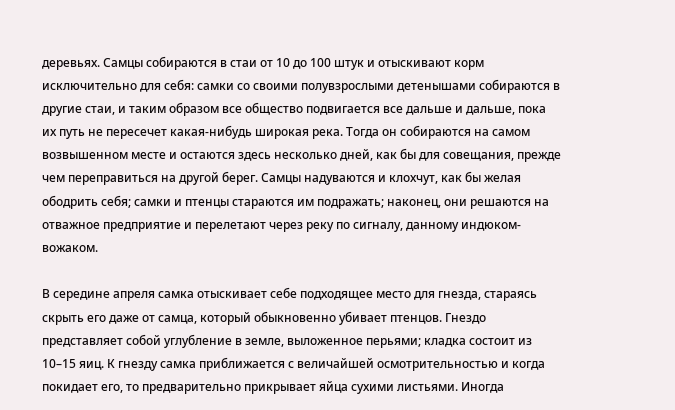деревьях. Самцы собираются в стаи от 10 до 100 штук и отыскивают корм исключительно для себя: самки со своими полувзрослыми детенышами собираются в другие стаи, и таким образом все общество подвигается все дальше и дальше, пока их путь не пересечет какая-нибудь широкая река. Тогда он собираются на самом возвышенном месте и остаются здесь несколько дней, как бы для совещания, прежде чем переправиться на другой берег. Самцы надуваются и клохчут, как бы желая ободрить себя; самки и птенцы стараются им подражать; наконец, они решаются на отважное предприятие и перелетают через реку по сигналу, данному индюком-вожаком.

В середине апреля самка отыскивает себе подходящее место для гнезда, стараясь скрыть его даже от самца, который обыкновенно убивает птенцов. Гнездо представляет собой углубление в земле, выложенное перьями; кладка состоит из 10–15 яиц. К гнезду самка приближается с величайшей осмотрительностью и когда покидает его, то предварительно прикрывает яйца сухими листьями. Иногда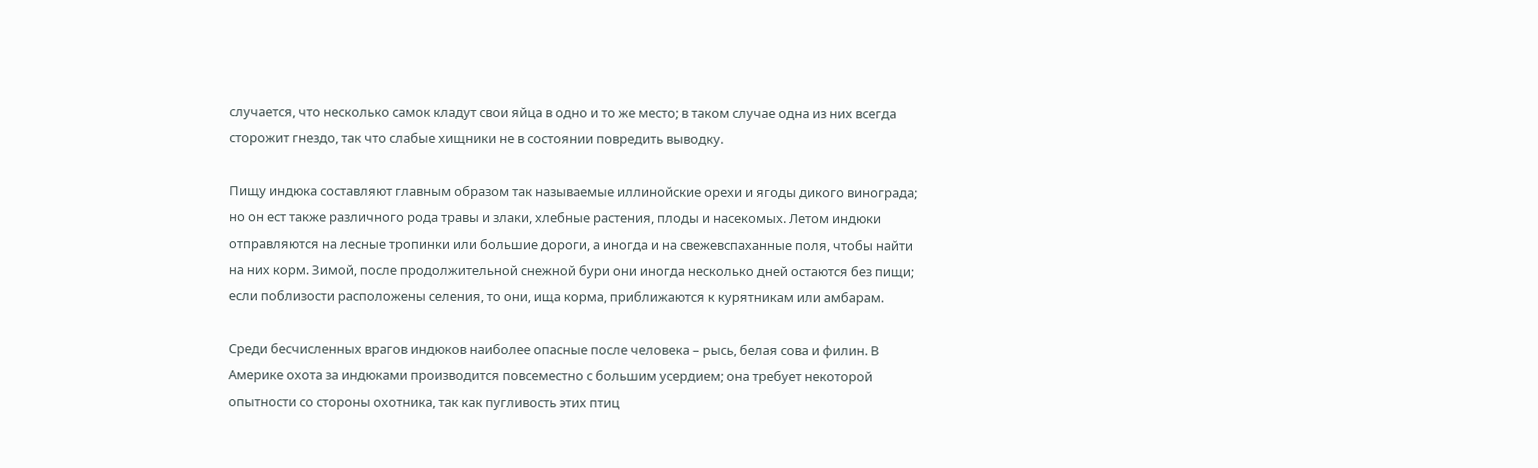случается, что несколько самок кладут свои яйца в одно и то же место; в таком случае одна из них всегда сторожит гнездо, так что слабые хищники не в состоянии повредить выводку.

Пищу индюка составляют главным образом так называемые иллинойские орехи и ягоды дикого винограда; но он ест также различного рода травы и злаки, хлебные растения, плоды и насекомых. Летом индюки отправляются на лесные тропинки или большие дороги, а иногда и на свежевспаханные поля, чтобы найти на них корм. Зимой, после продолжительной снежной бури они иногда несколько дней остаются без пищи; если поблизости расположены селения, то они, ища корма, приближаются к курятникам или амбарам.

Среди бесчисленных врагов индюков наиболее опасные после человека – рысь, белая сова и филин. В Америке охота за индюками производится повсеместно с большим усердием; она требует некоторой опытности со стороны охотника, так как пугливость этих птиц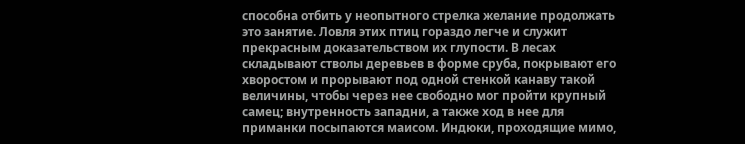способна отбить у неопытного стрелка желание продолжать это занятие. Ловля этих птиц гораздо легче и служит прекрасным доказательством их глупости. В лесах складывают стволы деревьев в форме сруба, покрывают его хворостом и прорывают под одной стенкой канаву такой величины, чтобы через нее свободно мог пройти крупный самец; внутренность западни, а также ход в нее для приманки посыпаются маисом. Индюки, проходящие мимо,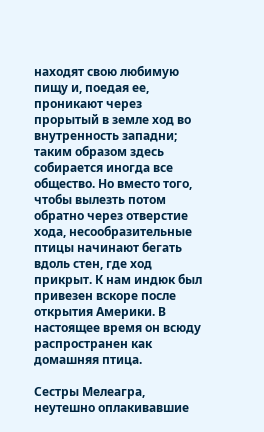находят свою любимую пищу и, поедая ее, проникают через прорытый в земле ход во внутренность западни; таким образом здесь собирается иногда все общество. Но вместо того, чтобы вылезть потом обратно через отверстие хода, несообразительные птицы начинают бегать вдоль стен, где ход прикрыт. К нам индюк был привезен вскоре после открытия Америки. В настоящее время он всюду распространен как домашняя птица.

Сестры Мелеагра, неутешно оплакивавшие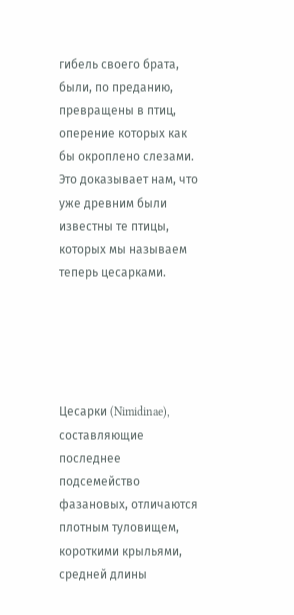гибель своего брата, были, по преданию, превращены в птиц, оперение которых как бы окроплено слезами. Это доказывает нам, что уже древним были известны те птицы, которых мы называем теперь цесарками.





Цесарки (Nimidinae), составляющие последнее подсемейство фазановых, отличаются плотным туловищем, короткими крыльями, средней длины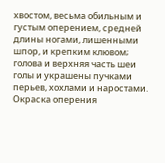хвостом, весьма обильным и густым оперением, средней длины ногами, лишенными шпор, и крепким клювом; голова и верхняя часть шеи голы и украшены пучками перьев, хохлами и наростами. Окраска оперения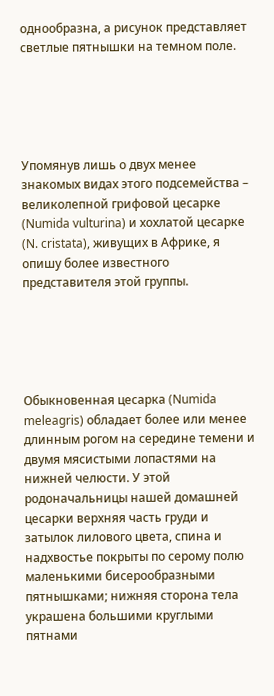однообразна, а рисунок представляет светлые пятнышки на темном поле.





Упомянув лишь о двух менее знакомых видах этого подсемейства – великолепной грифовой цесарке (Numida vulturina) и хохлатой цесарке (N. cristata), живущих в Африке, я опишу более известного представителя этой группы.





Обыкновенная цесарка (Numida meleagris) обладает более или менее длинным рогом на середине темени и двумя мясистыми лопастями на нижней челюсти. У этой родоначальницы нашей домашней цесарки верхняя часть груди и затылок лилового цвета, спина и надхвостье покрыты по серому полю маленькими бисерообразными пятнышками; нижняя сторона тела украшена большими круглыми пятнами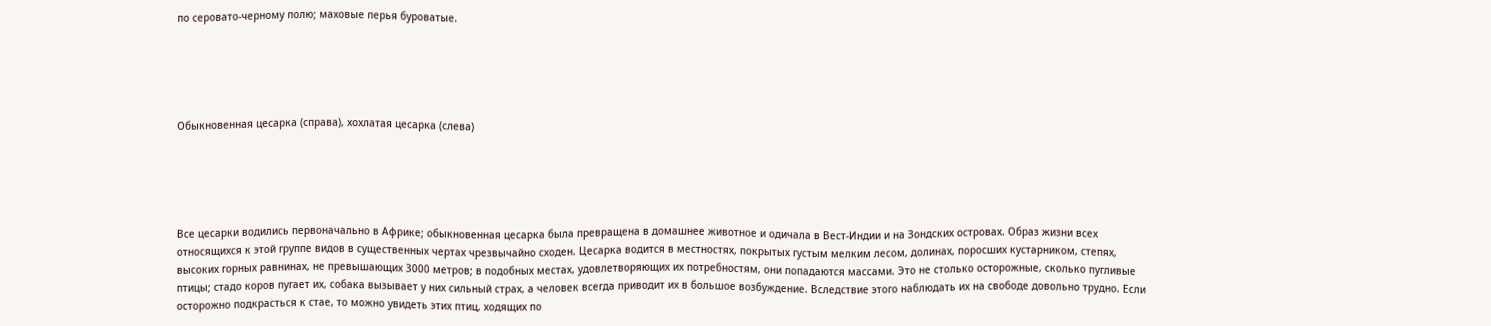по серовато-черному полю; маховые перья буроватые.





Обыкновенная цесарка (справа), хохлатая цесарка (слева)





Все цесарки водились первоначально в Африке; обыкновенная цесарка была превращена в домашнее животное и одичала в Вест-Индии и на Зондских островах. Образ жизни всех относящихся к этой группе видов в существенных чертах чрезвычайно сходен. Цесарка водится в местностях, покрытых густым мелким лесом, долинах, поросших кустарником, степях, высоких горных равнинах, не превышающих 3000 метров; в подобных местах, удовлетворяющих их потребностям, они попадаются массами. Это не столько осторожные, сколько пугливые птицы; стадо коров пугает их, собака вызывает у них сильный страх, а человек всегда приводит их в большое возбуждение. Вследствие этого наблюдать их на свободе довольно трудно. Если осторожно подкрасться к стае, то можно увидеть этих птиц, ходящих по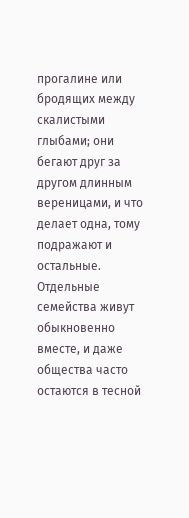прогалине или бродящих между скалистыми глыбами; они бегают друг за другом длинным вереницами, и что делает одна, тому подражают и остальные. Отдельные семейства живут обыкновенно вместе, и даже общества часто остаются в тесной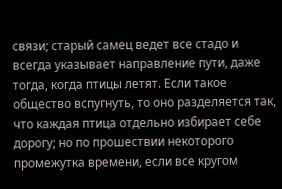связи; старый самец ведет все стадо и всегда указывает направление пути, даже тогда, когда птицы летят. Если такое общество вспугнуть, то оно разделяется так, что каждая птица отдельно избирает себе дорогу; но по прошествии некоторого промежутка времени, если все кругом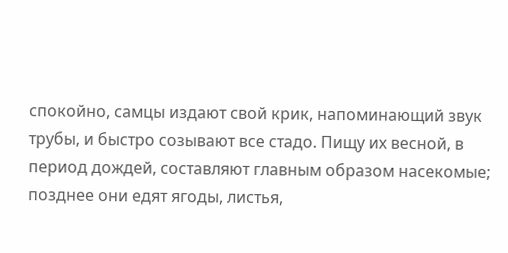спокойно, самцы издают свой крик, напоминающий звук трубы, и быстро созывают все стадо. Пищу их весной, в период дождей, составляют главным образом насекомые; позднее они едят ягоды, листья,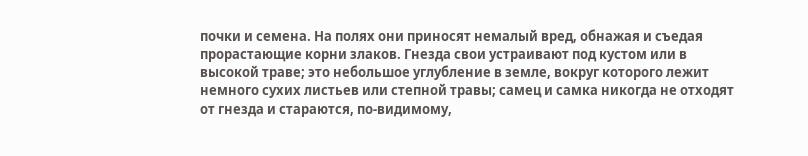почки и семена. На полях они приносят немалый вред, обнажая и съедая прорастающие корни злаков. Гнезда свои устраивают под кустом или в высокой траве; это небольшое углубление в земле, вокруг которого лежит немного сухих листьев или степной травы; самец и самка никогда не отходят от гнезда и стараются, по-видимому,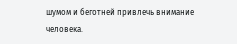шумом и беготней привлечь внимание человека.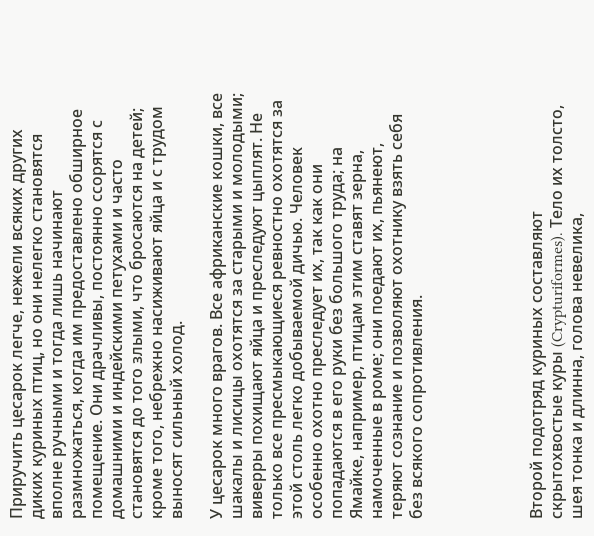Приручить цесарок легче, нежели всяких других диких куриных птиц, но они нелегко становятся вполне ручными и тогда лишь начинают размножаться, когда им предоставлено обширное помещение. Они драчливы, постоянно ссорятся с домашними и индейскими петухами и часто становятся до того злыми, что бросаются на детей; кроме того, небрежно насиживают яйца и с трудом выносят сильный холод.

У цесарок много врагов. Все африканские кошки, все шакалы и лисицы охотятся за старыми и молодыми; виверры похищают яйца и преследуют цыплят. Не только все пресмыкающиеся ревностно охотятся за этой столь легко добываемой дичью. Человек особенно охотно преследует их, так как они попадаются в его руки без большого труда; на Ямайке, например, птицам этим ставят зерна, намоченные в роме; они поедают их, пьянеют, теряют сознание и позволяют охотнику взять себя без всякого сопротивления.





Второй подотряд куриных составляют скрытохвостые куры (Crypturiformes). Тело их толсто, шея тонка и длинна, голова невелика,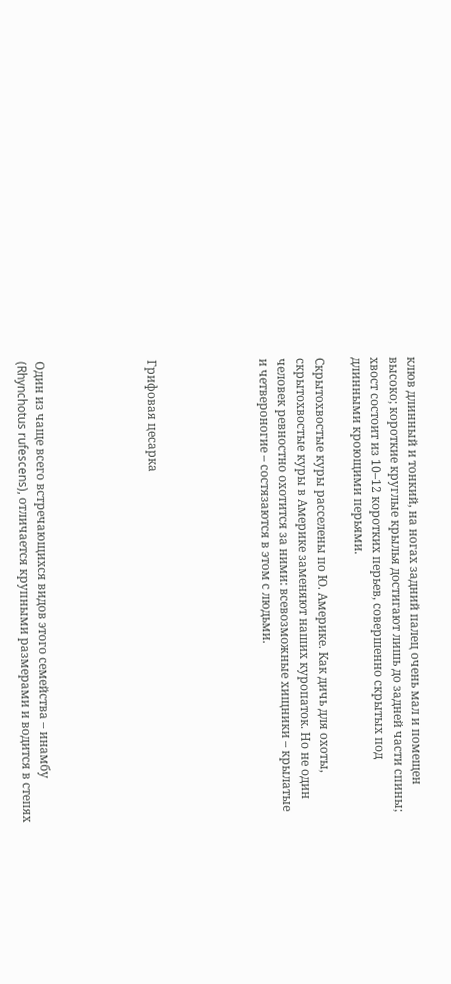клюв длинный и тонкий, на ногах задний палец очень мал и помещен высоко; короткие круглые крылья достигают лишь до задней части спины; хвост состоит из 10–12 коротких перьев, совершенно скрытых под длинными кроющими перьями.

Скрытохвостые куры расселены по Ю. Америке. Как дичь для охоты, скрытохвостые куры в Америке заменяют наших куропаток. Но не один человек ревностно охотится за ними: всевозможные хищники – крылатые и четвероногие – состязаются в этом с людьми.





Грифовая цесарка





Один из чаще всего встречающихся видов этого семейства – инамбу (Rhynchotus rufescens), отличается крупными размерами и водится в степях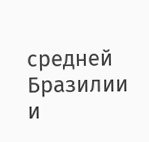средней Бразилии и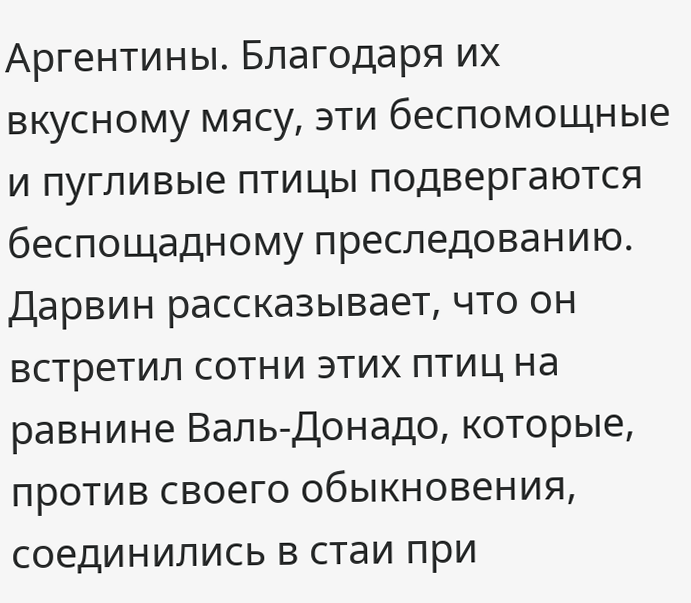Аргентины. Благодаря их вкусному мясу, эти беспомощные и пугливые птицы подвергаются беспощадному преследованию. Дарвин рассказывает, что он встретил сотни этих птиц на равнине Валь-Донадо, которые, против своего обыкновения, соединились в стаи при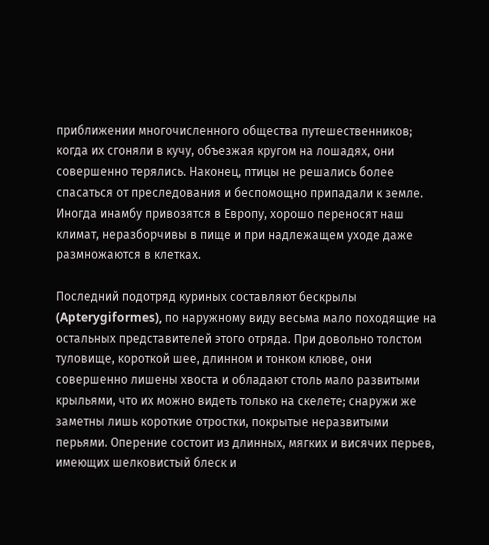приближении многочисленного общества путешественников; когда их сгоняли в кучу, объезжая кругом на лошадях, они совершенно терялись. Наконец, птицы не решались более спасаться от преследования и беспомощно припадали к земле. Иногда инамбу привозятся в Европу, хорошо переносят наш климат, неразборчивы в пище и при надлежащем уходе даже размножаются в клетках.

Последний подотряд куриных составляют бескрылы (Apterygiformes), по наружному виду весьма мало походящие на остальных представителей этого отряда. При довольно толстом туловище, короткой шее, длинном и тонком клюве, они совершенно лишены хвоста и обладают столь мало развитыми крыльями, что их можно видеть только на скелете; снаружи же заметны лишь короткие отростки, покрытые неразвитыми перьями. Оперение состоит из длинных, мягких и висячих перьев, имеющих шелковистый блеск и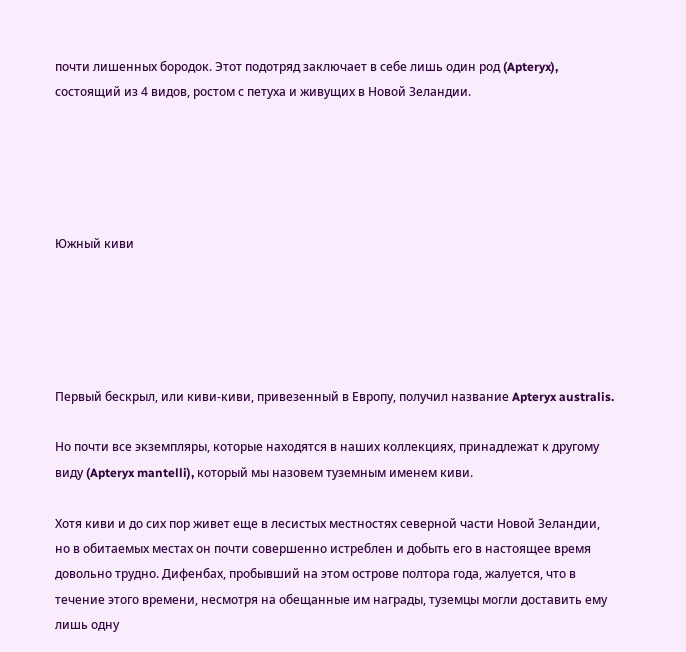почти лишенных бородок. Этот подотряд заключает в себе лишь один род (Apteryx), состоящий из 4 видов, ростом с петуха и живущих в Новой Зеландии.





Южный киви





Первый бескрыл, или киви-киви, привезенный в Европу, получил название Apteryx australis.

Но почти все экземпляры, которые находятся в наших коллекциях, принадлежат к другому виду (Apteryx mantelli), который мы назовем туземным именем киви.

Хотя киви и до сих пор живет еще в лесистых местностях северной части Новой Зеландии, но в обитаемых местах он почти совершенно истреблен и добыть его в настоящее время довольно трудно. Дифенбах, пробывший на этом острове полтора года, жалуется, что в течение этого времени, несмотря на обещанные им награды, туземцы могли доставить ему лишь одну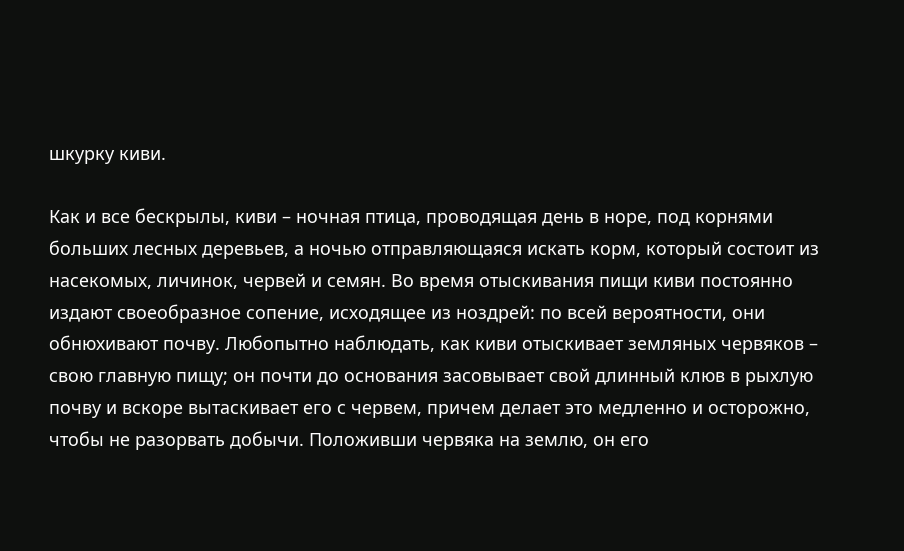шкурку киви.

Как и все бескрылы, киви – ночная птица, проводящая день в норе, под корнями больших лесных деревьев, а ночью отправляющаяся искать корм, который состоит из насекомых, личинок, червей и семян. Во время отыскивания пищи киви постоянно издают своеобразное сопение, исходящее из ноздрей: по всей вероятности, они обнюхивают почву. Любопытно наблюдать, как киви отыскивает земляных червяков – свою главную пищу; он почти до основания засовывает свой длинный клюв в рыхлую почву и вскоре вытаскивает его с червем, причем делает это медленно и осторожно, чтобы не разорвать добычи. Положивши червяка на землю, он его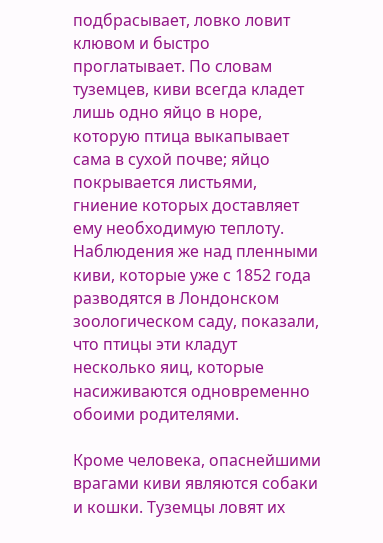подбрасывает, ловко ловит клювом и быстро проглатывает. По словам туземцев, киви всегда кладет лишь одно яйцо в норе, которую птица выкапывает сама в сухой почве; яйцо покрывается листьями, гниение которых доставляет ему необходимую теплоту. Наблюдения же над пленными киви, которые уже с 1852 года разводятся в Лондонском зоологическом саду, показали, что птицы эти кладут несколько яиц, которые насиживаются одновременно обоими родителями.

Кроме человека, опаснейшими врагами киви являются собаки и кошки. Туземцы ловят их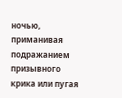ночью, приманивая подражанием призывного крика или пугая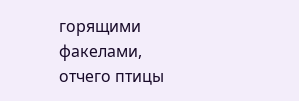горящими факелами, отчего птицы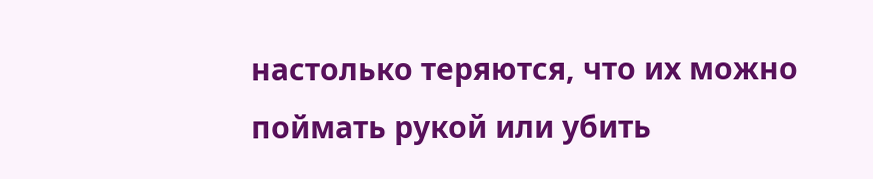настолько теряются, что их можно поймать рукой или убить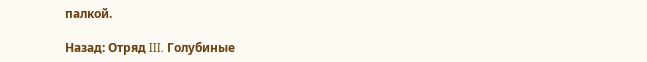палкой.

Назад: Отряд III. Голубиные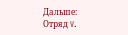Дальше: Отряд V.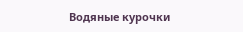Водяные курочки